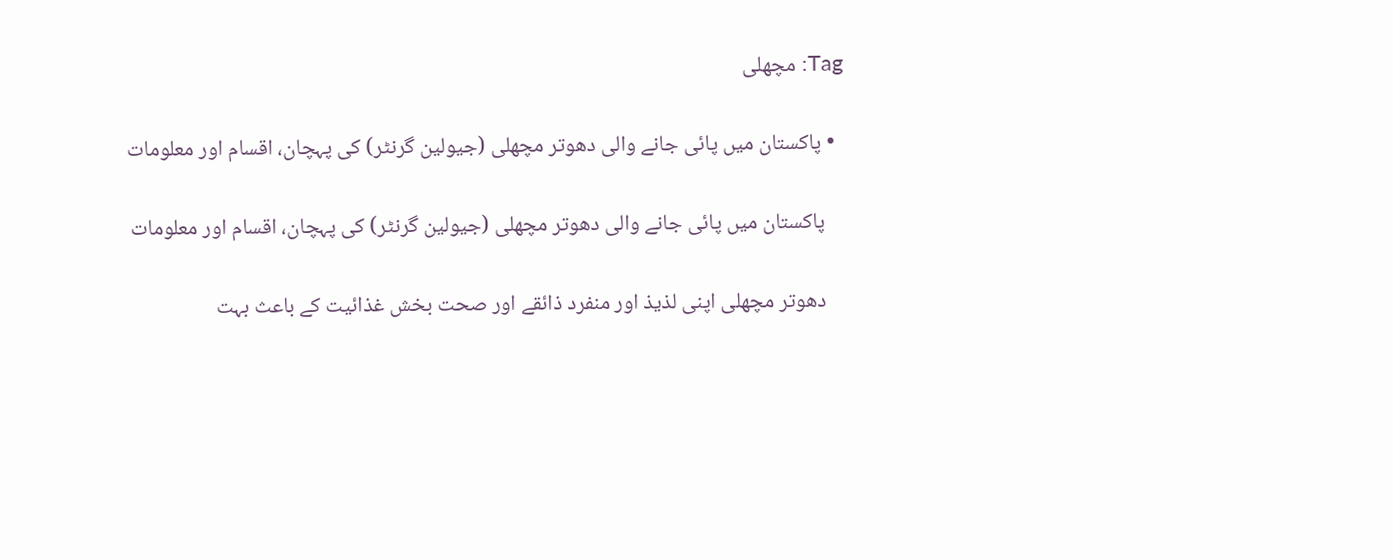Tag: مچھلی

  • پاکستان میں پائی جانے والی دھوتر مچھلی (جیولین گرنٹر) کی پہچان، اقسام اور معلومات

    پاکستان میں پائی جانے والی دھوتر مچھلی (جیولین گرنٹر) کی پہچان، اقسام اور معلومات

    دھوتر مچھلی اپنی لذیذ اور منفرد ذائقے اور صحت بخش غذائیت کے باعث بہت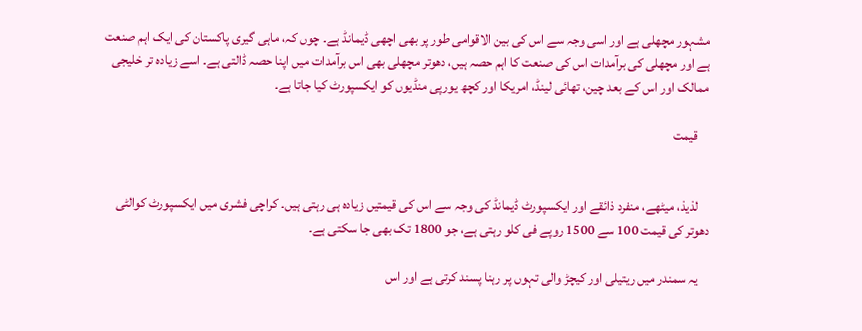مشہور مچھلی ہے اور اسی وجہ سے اس کی بین الاقوامی طور پر بھی اچھی ڈیمانڈ ہے۔ چوں کہ، ماہی گیری پاکستان کی ایک اہم صنعت ہے اور مچھلی کی برآمدات اس کی صنعت کا اہم حصہ ہیں، دھوتر مچھلی بھی اس برآمدات میں اپنا حصہ ڈالتی ہے۔ اسے زیادہ تر خلیجی ممالک اور اس کے بعد چین، تھائی لینڈ، امریکا اور کچھ یورپی منڈیوں کو ایکسپورٹ کیا جاتا ہے۔

    قیمت


    لذیذ، میٹھے، منفرد ذائقے اور ایکسپورٹ ڈیمانڈ کی وجہ سے اس کی قیمتیں زیادہ ہی رہتی ہیں۔ کراچی فشری میں ایکسپورٹ کوالٹی دھوتر کی قیمت 100 سے 1500 روپے فی کلو رہتی ہے، جو 1800 تک بھی جا سکتی ہے۔

    یہ سمندر میں ریتیلی اور کیچڑ والی تہوں پر رہنا پسند کرتی ہے اور اس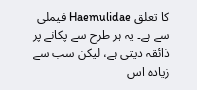کا تعلق Haemulidae فیملی سے ہے۔ یہ ہر طرح سے پکانے پر ذائقہ دیتی ہے، لیکن سب سے زیادہ اس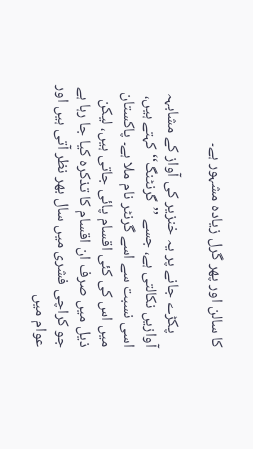کا سالن اور پھر گرل زیادہ مشہور ہے۔

    پکڑے جانے پر یہ خنزیر کی آواز کے مشابہہ آوازیں نکالتی ہے، جسے ’’گرنٹنگ‘‘ کہتے ہیں، اسی نسبت سے اسے گرنٹر نام ملا ہے۔ پاکستان میں اس کی کئی اقسام پائی جاتی ہیں، لیکن ذیل میں صرف ان اقسام کا تذکرہ کیا جا رہا ہے جو کراچی فشری میں سال بھر نظر آتی ہیں اور عوام میں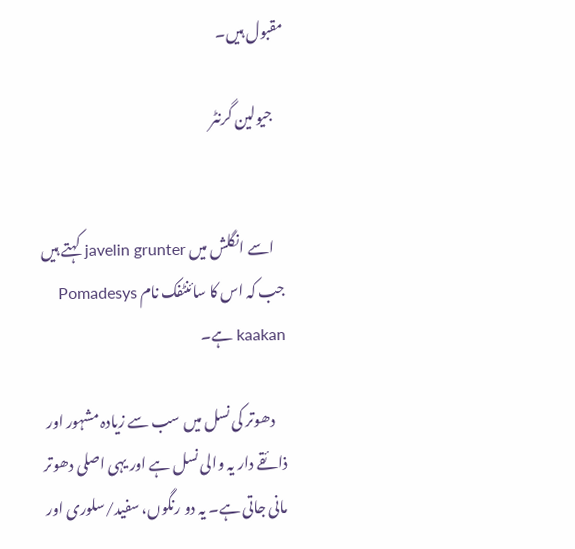مقبول ہیں۔

    جیولین گرنٹر


    اسے انگلش میں javelin grunter کہتے ہیں جب کہ اس کا سائنٹفک نام Pomadesys kaakan ہے۔

    دھوتر کی نسل میں سب سے زیادہ مشہور اور ذائقے دار یہ والی نسل ہے اور یہی اصلی دھوتر مانی جاتی ہے۔ یہ دو رنگوں، سفید/سلوری اور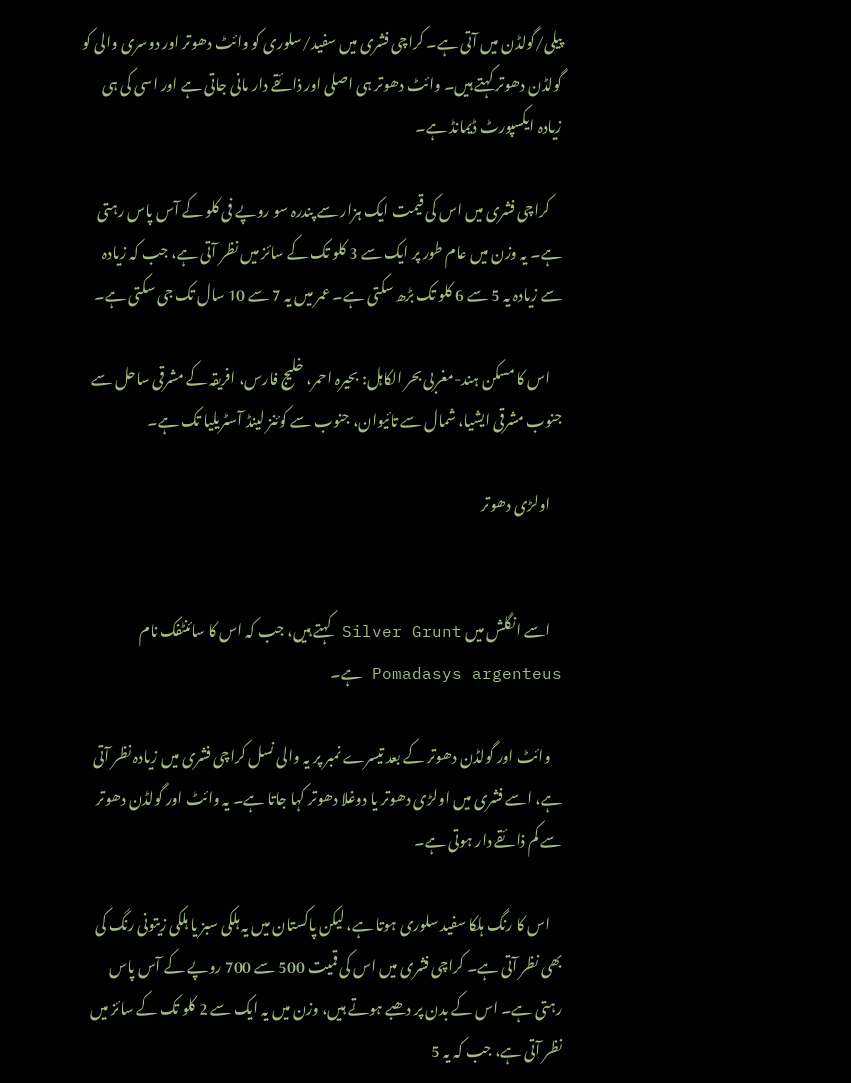پیلی/گولڈن میں آتی ہے۔ کراچی فشری میں سفید/سلوری کو وائٹ دھوتر اور دوسری والی کو گولڈن دھوتر کہتے ہیں۔ وائٹ دھوتر ہی اصلی اور ذائقے دار مانی جاتی ہے اور اسی کی ہی زیادہ ایکسپورٹ ڈیمانڈ ہے۔

    کراچی فشری میں اس کی قیمت ایک ہزار سے پندرہ سو روپے فی کلو کے آس پاس رہتی ہے۔ یہ وزن میں عام طور پر ایک سے 3 کلو تک کے سائز میں نظر آتی ہے، جب کہ زیادہ سے زیادہ یہ 5 سے 6 کلو تک بڑھ سکتی ہے۔ عمر میں یہ 7 سے 10 سال تک جی سکتی ہے۔

    اس کا مسکن ہند-مغربی بحر الکاہل: بحیرہ احمر، خلیج فارس، افریقہ کے مشرقی ساحل سے جنوب مشرقی ایشیا، شمال سے تائیوان، جنوب سے کوئنز لینڈ آسٹریلیا تک ہے۔

    اولڑی دھوتر


    اسے انگلش میں Silver Grunt کہتے ہیں، جب کہ اس کا سائنٹفک نام Pomadasys argenteus ہے۔

    وائٹ اور گولڈن دھوتر کے بعد تیسرے نمبر پر یہ والی نسل کراچی فشری میں زیادہ نظر آتی ہے، اسے فشری میں اولڑی دھوتر یا دوغلا دھوتر کہا جاتا ہے۔ یہ وائٹ اور گولڈن دھوتر سے کم ذائقے دار ہوتی ہے۔

    اس کا رنگ ہلکا سفید سلوری ہوتا ہے، لیکن پاکستان میں یہ ہلکی سبز یا ہلکی زیتونی رنگ کی بھی نظر آتی ہے۔ کراچی فشری میں اس کی قمیت 500 سے 700 روپے کے آس پاس رہتی ہے۔ اس کے بدن پر دھبے ہوتے ہیں، وزن میں یہ ایک سے 2 کلو تک کے سائز میں نظر آتی ہے، جب کہ یہ 5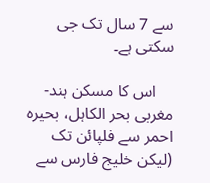سے 7 سال تک جی سکتی ہے۔

    اس کا مسکن ہند-مغربی بحر الکاہل، بحیرہ احمر سے فلپائن تک (لیکن خلیج فارس سے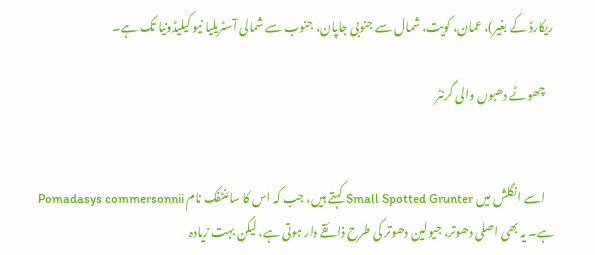ریکارڈ کے بغیر)، عمان، کویت، شمال سے جنوبی جاپان، جنوب سے شمالی آسٹریلیا نیو کیلیڈونیا تک ہے۔

    چھوٹے دھبوں والی گرنٹر


    اسے انگلش میں Small Spotted Grunter کہتے ہیں، جب کہ اس کا سائنٹفک نام Pomadasys commersonnii ہے۔ یہ بھی اصلی دھوتر، جیولین دھوتر کی طرح ذائقے دار ہوتی ہے، لیکن بہت زیادہ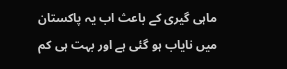ماہی گیری کے باعث اب یہ پاکستان میں نایاب ہو گئی ہے اور بہت ہی کم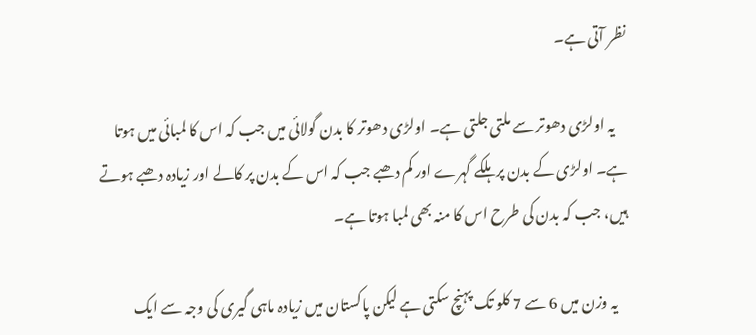نظر آتی ہے۔

    یہ اولڑی دھوتر سے ملتی جلتی ہے۔ اولڑی دھوتر کا بدن گولائی میں جب کہ اس کا لمبائی میں ہوتا ہے۔ اولڑی کے بدن پر ہلکے گہرے اور کم دھبے جب کہ اس کے بدن پر کالے اور زیادہ دھبے ہوتے ہیں، جب کہ بدن کی طرح اس کا منہ بھی لمبا ہوتا ہے۔

    یہ وزن میں 6 سے 7 کلو تک پہنچ سکتی ہے لیکن پاکستان میں زیادہ ماہی گیری کی وجہ سے ایک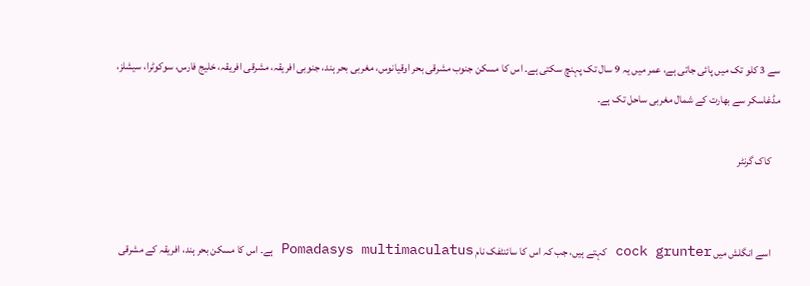سے 3 کلو تک میں پائی جاتی ہے، عمر میں یہ 9 سال تک پہنچ سکتی ہے۔ اس کا مسکن جنوب مشرقی بحر اوقیانوس، مغربی بحر ہند، جنوبی افریقہ، مشرقی افریقہ، خلیج فارس، سوکوٹرا، سیشلز، مڈغاسکر سے بھارت کے شمال مغربی ساحل تک ہے۔

    کاک گرنٹر


    اسے انگلش میں cock grunter کہتے ہیں، جب کہ اس کا سائنٹفک نام Pomadasys multimaculatus ہے۔ اس کا مسکن بحر ہند، افریقہ کے مشرقی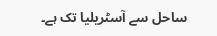ساحل سے آسٹریلیا تک ہے۔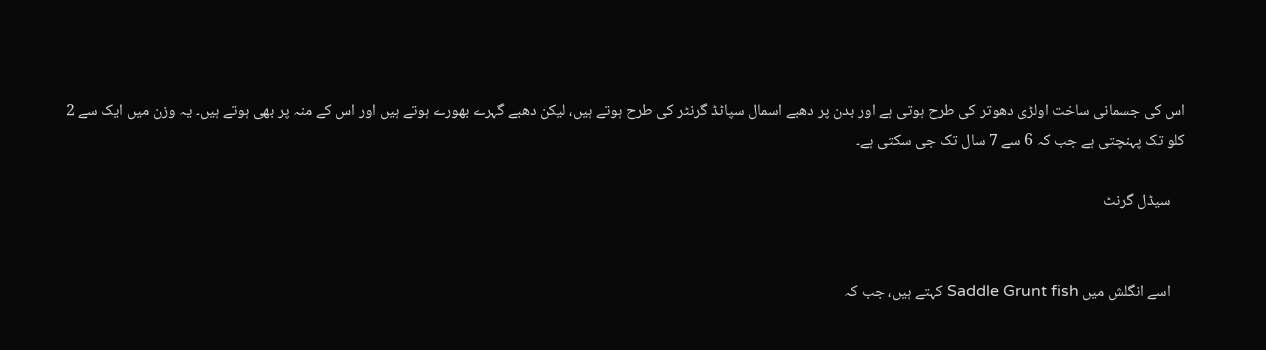اس کی جسمانی ساخت اولڑی دھوتر کی طرح ہوتی ہے اور بدن پر دھبے اسمال سپاٹڈ گرنٹر کی طرح ہوتے ہیں، لیکن دھبے گہرے بھورے ہوتے ہیں اور اس کے منہ پر بھی ہوتے ہیں۔ یہ وزن میں ایک سے 2 کلو تک پہنچتی ہے جب کہ 6 سے 7 سال تک جی سکتی ہے۔

    سیڈل گرنٹ


    اسے انگلش میں Saddle Grunt fish کہتے ہیں، جب کہ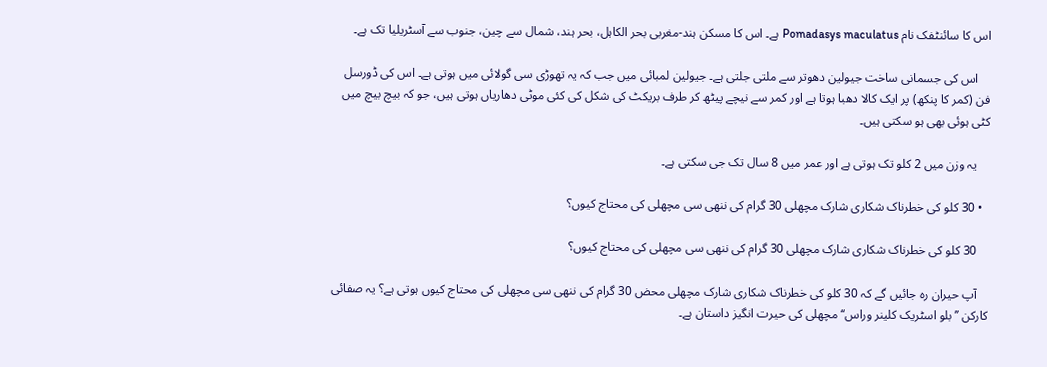اس کا سائنٹفک نام Pomadasys maculatus ہے۔ اس کا مسکن ہند-مغربی بحر الکاہل، بحر ہند، شمال سے چین، جنوب سے آسٹریلیا تک ہے۔

    اس کی جسمانی ساخت جیولین دھوتر سے ملتی جلتی ہے۔ جیولین لمبائی میں جب کہ یہ تھوڑی سی گولائی میں ہوتی ہے۔ اس کی ڈورسل فن (کمر کا پنکھ) پر ایک کالا دھبا ہوتا ہے اور کمر سے نیچے پیٹھ کر طرف بریکٹ کی شکل کی کئی موٹی دھاریاں ہوتی ہیں، جو کہ بیچ بیچ میں کٹی ہوئی بھی ہو سکتی ہیں۔

    یہ وزن میں 2 کلو تک ہوتی ہے اور عمر میں 8 سال تک جی سکتی ہے۔

  • 30 کلو کی خطرناک شکاری شارک مچھلی 30 گرام کی ننھی سی مچھلی کی محتاج کیوں؟

    30 کلو کی خطرناک شکاری شارک مچھلی 30 گرام کی ننھی سی مچھلی کی محتاج کیوں؟

    آپ حیران رہ جائیں گے کہ 30 کلو کی خطرناک شکاری شارک مچھلی محض 30 گرام کی ننھی سی مچھلی کی محتاج کیوں ہوتی ہے؟ یہ صفائی کارکن ’’بلو اسٹریک کلینر وراس‘‘ مچھلی کی حیرت انگیز داستان ہے۔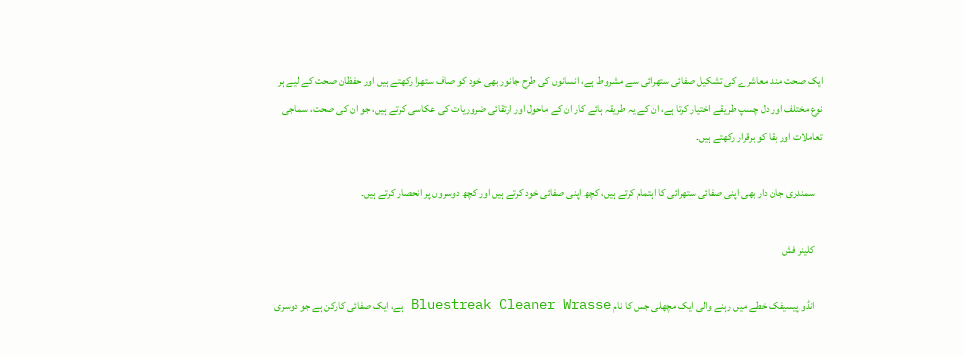ایک صحت مند معاشرے کی تشکیل صفائی ستھرائی سے مشروط ہے، انسانوں کی طرح جانور بھی خود کو صاف ستھرا رکھتے ہیں اور حفظان صحت کے لیے ہر نوع مختلف اور دل چسپ طریقے اختیار کرتا ہے، ان کے یہ طریقہ ہائے کار ان کے ماحول اور ارتقائی ضروریات کی عکاسی کرتے ہیں، جو ان کی صحت، سماجی تعاملات اور بقا کو برقرار رکھتے ہیں۔

    سمندری جان دار بھی اپنی صفائی ستھرائی کا اہتمام کرتے ہیں، کچھ اپنی صفائی خود کرتے ہیں اور کچھ دوسروں پر انحصار کرتے ہیں۔

    کلینر فش

    انڈو پیسیفک خطے میں رہنے والی ایک مچھلی جس کا نام Bluestreak Cleaner Wrasse ہے، ایک صفائی کارکن ہے جو دوسری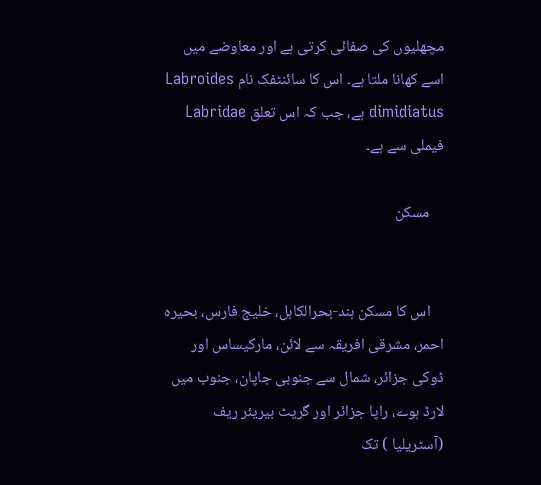مچھلیوں کی صفائی کرتی ہے اور معاوضے میں اسے کھانا ملتا ہے۔ اس کا سائنٹفک نام Labroides dimidiatus ہے، جب کہ اس تعلق Labridae فیملی سے ہے۔

    مسکن


    اس کا مسکن ہند-بحرالکاہل، خلیج فارس، بحیرہ احمر، مشرقی افریقہ سے لائن، مارکیساس اور ڈوکی جزائر، شمال سے جنوبی جاپان، جنوب میں لارڈ ہوے، راپا جزائر اور گریٹ بیریئر ریف (آسٹریلیا ) تک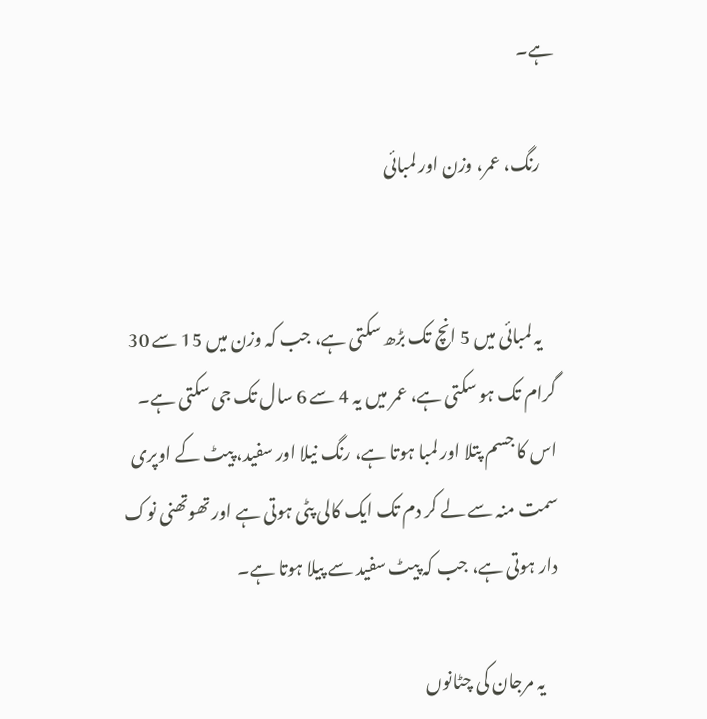ہے۔

    رنگ، عمر، وزن اور لمبائی


    یہ لمبائی میں 5 انچ تک بڑھ سکتی ہے، جب کہ وزن میں 15 سے 30 گرام تک ہو سکتی ہے، عمر میں یہ 4 سے 6 سال تک جی سکتی ہے۔ اس کا جسم پتلا اور لمبا ہوتا ہے، رنگ نیلا اور سفید، پیٹ کے اوپری سمت منہ سے لے کر دم تک ایک کالی پٹی ہوتی ہے اور تھوتھنی نوک دار ہوتی ہے، جب کہ پیٹ سفید سے پیلا ہوتا ہے۔

    یہ مرجان کی چٹانوں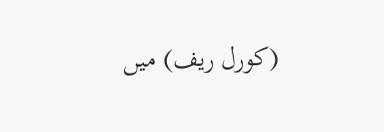(کورل ریف) میں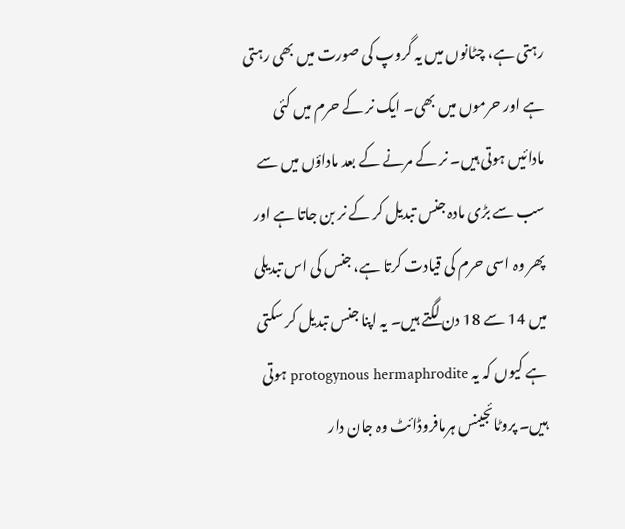رہتی ہے، چٹانوں میں یہ گروپ کی صورت میں بھی رہتی ہے اور حرموں میں بھی۔ ایک نر کے حرم میں کئی مادائیں ہوتی ہیں۔ نر کے مرنے کے بعد ماداؤں میں سے سب سے بڑی مادہ جنس تبدیل کر کے نر بن جاتا ہے اور پھر وہ اسی حرم کی قیادت کرتا ہے، جنس کی اس تبدیلی میں 14 سے 18 دن لگتے ہیں۔ یہ اپنا جنس تبدیل کر سکتی ہے کیوں کہ یہ protogynous hermaphrodite ہوتی ہیں۔ پروٹائجینس ہرمافروڈائٹ وہ جان دار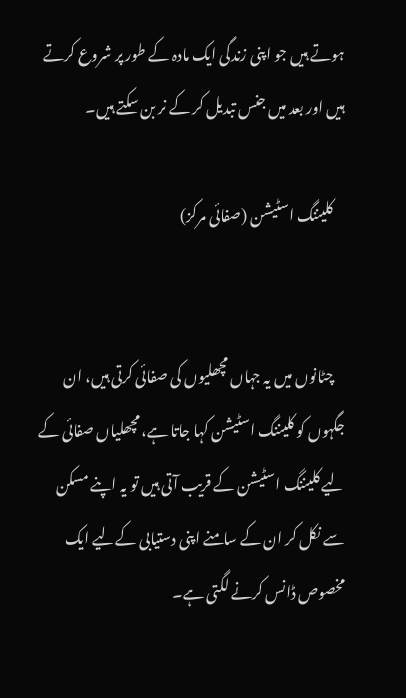ہوتے ہیں جو اپنی زندگی ایک مادہ کے طور پر شروع کرتے ہیں اور بعد میں جنس تبدیل کر کے نر بن سکتے ہیں۔

    کلیننگ اسٹیشن (صفائی مرکز)


    چٹانوں میں یہ جہاں مچھلیوں کی صفائی کرتی ہیں، ان جگہوں کو کلیننگ اسٹیشن کہا جاتا ہے، مچھلیاں صفائی کے لیے کلیننگ اسٹیشن کے قریب آتی ہیں تو یہ اپنے مسکن سے نکل کر ان کے سامنے اپنی دستیابی کےلیے ایک مخصوص ڈانس کرنے لگتی ہے۔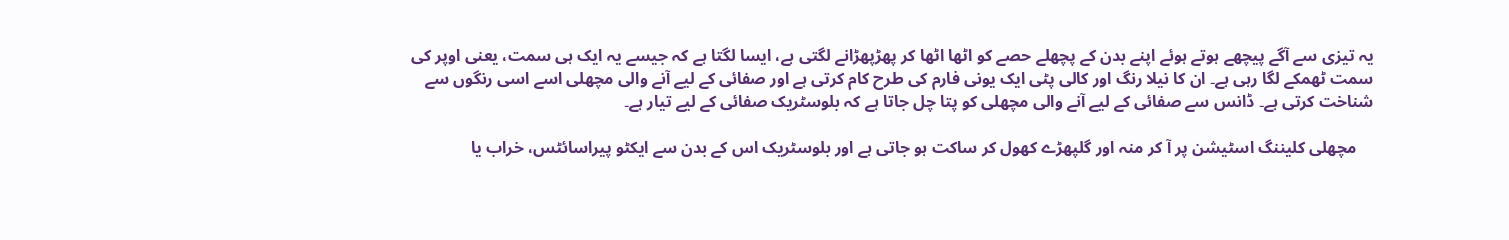یہ تیزی سے آگے پیچھے ہوتے ہوئے اپنے بدن کے پچھلے حصے کو اٹھا اٹھا کر پھڑپھڑانے لگتی ہے، ایسا لگتا ہے کہ جیسے یہ ایک ہی سمت، یعنی اوپر کی سمت ٹھمکے لگا رہی ہے۔ ان کا نیلا رنگ اور کالی پٹی ایک یونی فارم کی طرح کام کرتی ہے اور صفائی کے لیے آنے والی مچھلی اسے اسی رنگوں سے شناخت کرتی ہے۔ ڈانس سے صفائی کے لیے آنے والی مچھلی کو پتا چل جاتا ہے کہ بلوسٹریک صفائی کے لیے تیار ہے۔

    مچھلی کلیننگ اسٹیشن پر آ کر منہ اور گلپھڑے کھول کر ساکت ہو جاتی ہے اور بلوسٹریک اس کے بدن سے ایکٹو پیراسائٹس، خراب یا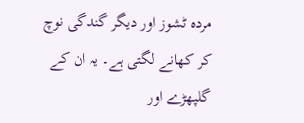مردہ ٹشوز اور دیگر گندگی نوچ کر کھانے لگتی ہے۔ یہ ان کے گلپھڑے اور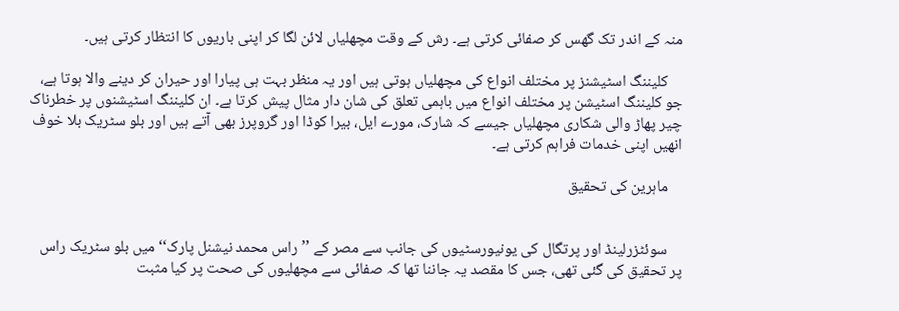منہ کے اندر تک گھس کر صفائی کرتی ہے۔ رش کے وقت مچھلیاں لائن لگا کر اپنی باریوں کا انتظار کرتی ہیں۔

    کلیننگ اسٹیشنز پر مختلف انواع کی مچھلیاں ہوتی ہیں اور یہ منظر بہت ہی پیارا اور حیران کر دینے والا ہوتا ہے، جو کلیننگ اسٹیشن پر مختلف انواع میں باہمی تعلق کی شان دار مثال پیش کرتا ہے۔ ان کلیننگ اسٹیشنوں پر خطرناک چیر پھاڑ والی شکاری مچھلیاں جیسے کہ شارک، مورے ایل، بیرا کوڈا اور گروپرز بھی آتے ہیں اور بلو سٹریک بلا خوف انھیں اپنی خدمات فراہم کرتی ہے۔

    ماہرین کی تحقیق


    سوئٹزرلینڈ اور پرتگال کی یونیورسٹیوں کی جانب سے مصر کے ’’راس محمد نیشنل پارک‘‘ میں بلو سٹریک راس پر تحقیق کی گئی تھی، جس کا مقصد یہ جاننا تھا کہ صفائی سے مچھلیوں کی صحت پر کیا مثبت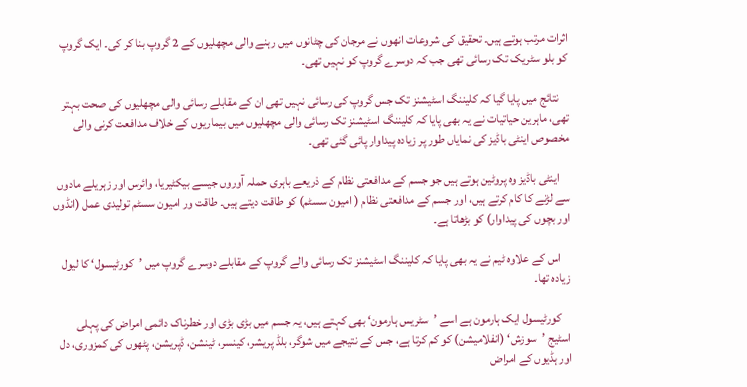اثرات مرتب ہوتے ہیں۔ تحقیق کی شروعات انھوں نے مرجان کی چٹانوں میں رہنے والی مچھلیوں کے 2 گروپ بنا کر کی۔ ایک گروپ کو بلو سٹریک تک رسائی تھی جب کہ دوسرے گروپ کو نہیں تھی۔

    نتائج میں پایا گیا کہ کلیننگ اسٹیشنز تک جس گروپ کی رسائی نہیں تھی ان کے مقابلے رسائی والی مچھلیوں کی صحت بہتر تھی، ماہرین حیاتیات نے یہ بھی پایا کہ کلیننگ اسٹیشنز تک رسائی والی مچھلیوں میں بیماریوں کے خلاف مدافعت کرنی والی مخصوص اینٹی باڈیز کی نمایاں طور پر زیادہ پیداوار پائی گئی تھی۔

    اینٹی باڈیز وہ پروٹین ہوتے ہیں جو جسم کے مدافعتی نظام کے ذریعے باہری حملہ آوروں جیسے بیکٹیریا، وائرس اور زہریلے مادوں سے لڑنے کا کام کرتے ہیں، اور جسم کے مدافعتی نظام ( امیون سسٹم) کو طاقت دیتے ہیں۔ طاقت ور امیون سسٹم تولیدی عمل (انڈوں اور بچوں کی پیداوار) کو بڑھاتا ہے۔

    اس کے علاوہ ٹیم نے یہ بھی پایا کہ کلیننگ اسٹیشنز تک رسائی والے گروپ کے مقابلے دوسرے گروپ میں ’کورٹیسول‘ کا لیول زیادہ تھا۔

    کورٹیسول ایک ہارمون ہے اسے ’سٹریس ہارمون‘ بھی کہتے ہیں، یہ جسم میں بڑی بڑی اور خطرناک دائمی امراض کی پہلی اسٹیج ’سوزش‘ (انفلامیشن) کو کم کرتا ہے، جس کے نتیجے میں شوگر، بلڈ پریشر، کینسر، ٹینشن، ڈپریشن، پٹھوں کی کمزوری، دل اور ہڈیوں کے امراض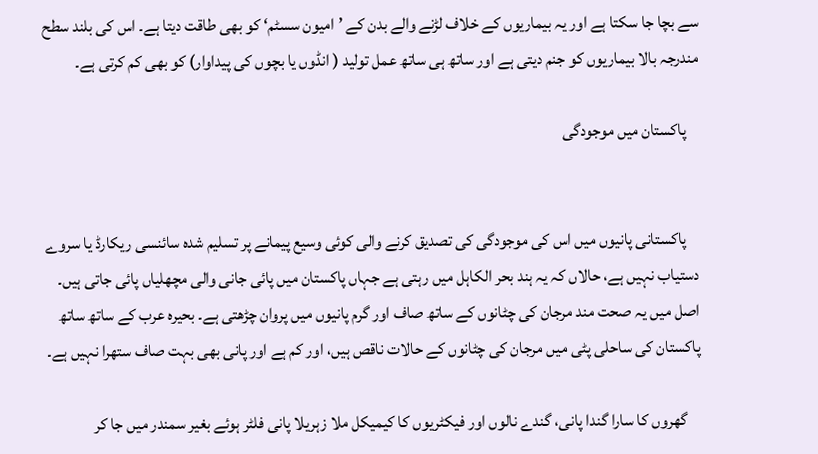سے بچا جا سکتا ہے اور یہ بیماریوں کے خلاف لڑنے والے بدن کے ’امیون سسٹم‘ کو بھی طاقت دیتا ہے۔ اس کی بلند سطح مندرجہ بالا بیماریوں کو جنم دیتی ہے اور ساتھ ہی ساتھ عمل تولید ( انڈوں یا بچوں کی پیداوار) کو بھی کم کرتی ہے۔

    پاکستان میں موجودگی


    پاکستانی پانیوں میں اس کی موجودگی کی تصدیق کرنے والی کوئی وسیع پیمانے پر تسلیم شدہ سائنسی ریکارڈ یا سروے دستیاب نہیں ہے، حالاں کہ یہ ہند بحر الکاہل میں رہتی ہے جہاں پاکستان میں پائی جانی والی مچھلیاں پائی جاتی ہیں۔ اصل میں یہ صحت مند مرجان کی چٹانوں کے ساتھ صاف اور گرم پانیوں میں پروان چڑھتی ہے۔ بحیرہ عرب کے ساتھ ساتھ پاکستان کی ساحلی پٹی میں مرجان کی چٹانوں کے حالات ناقص ہیں، اور کم ہے اور پانی بھی بہت صاف ستھرا نہیں ہے۔

    گھروں کا سارا گندا پانی، گندے نالوں اور فیکٹریوں کا کیمیکل ملا زہریلا پانی فلٹر ہوئے بغیر سمندر میں جا کر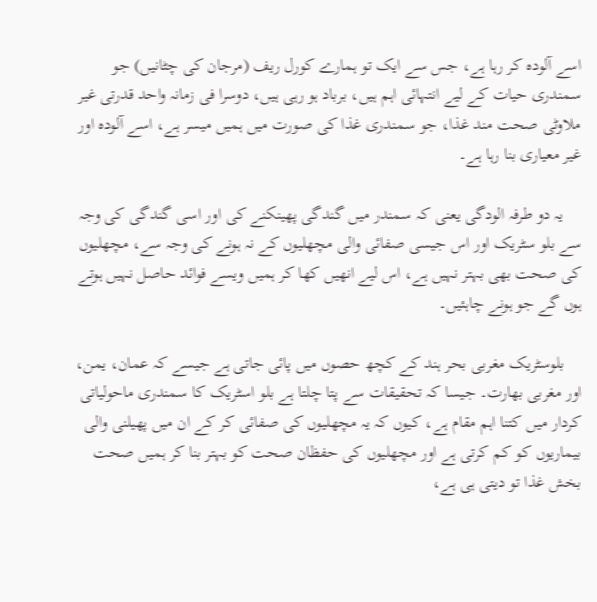اسے آلودہ کر رہا ہے، جس سے ایک تو ہمارے کورل ریف (مرجان کی چٹانیں) جو سمندری حیات کے لیے انتہائی اہم ہیں، برباد ہو رہی ہیں، دوسرا فی زمانہ واحد قدرتی غیر ملاوٹی صحت مند غذا، جو سمندری غذا کی صورت میں ہمیں میسر ہے، اسے آلودہ اور غیر معیاری بنا رہا ہے۔

    یہ دو طرفہ الودگی یعنی کہ سمندر میں گندگی پھینکنے کی اور اسی گندگی کی وجہ سے بلو سٹریک اور اس جیسی صفائی والی مچھلیوں کے نہ ہونے کی وجہ سے، مچھلیوں کی صحت بھی بہتر نہیں ہے، اس لیے انھیں کھا کر ہمیں ویسے فوائد حاصل نہیں ہوتے ہوں گے جو ہونے چاہئیں۔

    بلوسٹریک مغربی بحر ہند کے کچھ حصوں میں پائی جاتی ہے جیسے کہ عمان، یمن، اور مغربی بھارت۔ جیسا کہ تحقیقات سے پتا چلتا ہے بلو اسٹریک کا سمندری ماحولیاتی کردار میں کتنا اہم مقام ہے، کیوں کہ یہ مچھلیوں کی صفائی کر کے ان میں پھیلنی والی بیماریوں کو کم کرتی ہے اور مچھلیوں کی حفظان صحت کو بہتر بنا کر ہمیں صحت بخش غذا تو دیتی ہی ہے،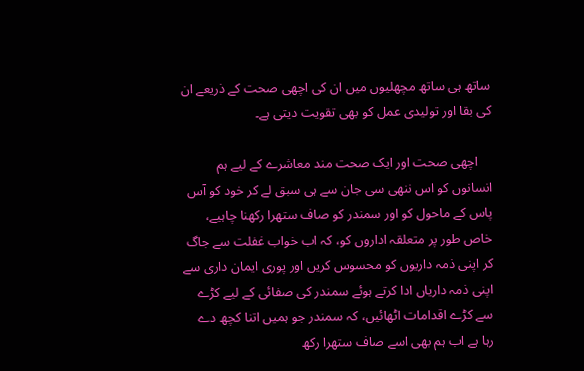ساتھ ہی ساتھ مچھلیوں میں ان کی اچھی صحت کے ذریعے ان کی بقا اور تولیدی عمل کو بھی تقویت دیتی ہے۔

    اچھی صحت اور ایک صحت مند معاشرے کے لیے ہم انسانوں کو اس ننھی سی جان سے ہی سبق لے کر خود کو آس پاس کے ماحول کو اور سمندر کو صاف ستھرا رکھنا چاہیے، خاص طور پر متعلقہ اداروں کو، کہ اب خواب غفلت سے جاگ کر اپنی ذمہ داریوں کو محسوس کریں اور پوری ایمان داری سے اپنی ذمہ داریاں ادا کرتے ہوئے سمندر کی صفائی کے لیے کڑے سے کڑے اقدامات اٹھائیں، کہ سمندر جو ہمیں اتنا کچھ دے رہا ہے اب ہم بھی اسے صاف ستھرا رکھ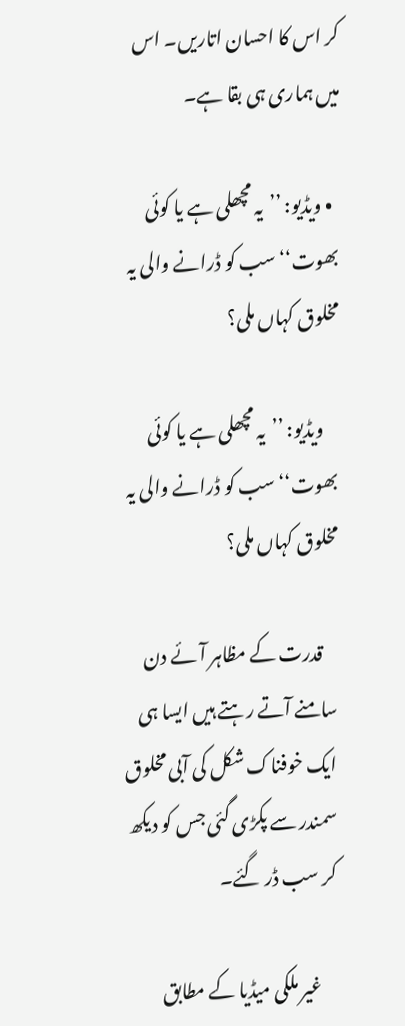کر اس کا احسان اتاریں۔ اس میں ہماری ہی بقا ہے۔

  • ویڈیو: ’’یہ مچھلی ہے یا کوئی بھوت‘‘ سب کو ڈرانے والی یہ مخلوق کہاں ملی؟

    ویڈیو: ’’یہ مچھلی ہے یا کوئی بھوت‘‘ سب کو ڈرانے والی یہ مخلوق کہاں ملی؟

    قدرت کے مظاہر آئے دن سامنے آتے رہتے ہیں ایسا ہی ایک خوفناک شکل کی آبی مخلوق سمندر سے پکڑی گئی جس کو دیکھ کر سب ڈر گئے۔

    غیر ملکی میڈیا کے مطابق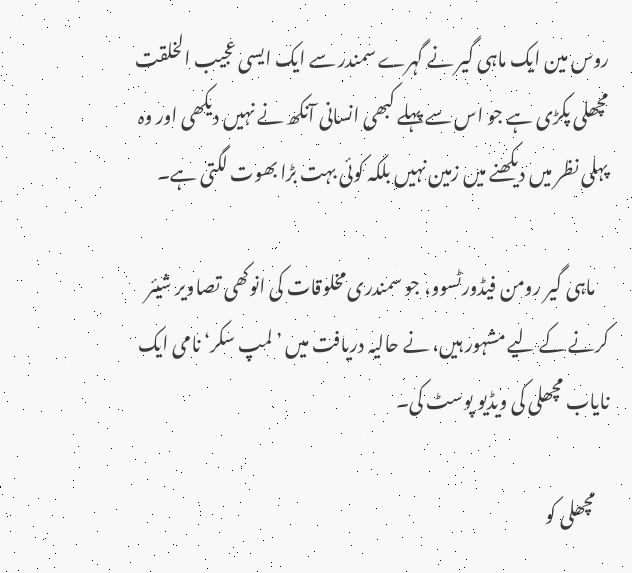روس مین ایک ماہی گیر نے گہرے سمندر سے ایک ایسی عجیب الخلقت مچھلی پکڑی ہے جو اس سے پہلے کبھی انسانی آنکھ نے نہیں دیکھی اور وہ پہلی نظر میں دیکھنے میں زمین نہیں بلکہ کوئی بہت بڑا بھوت لگتی ہے۔

    ماہی گیر رومن فیڈورٹسوو، جو سمندری مخلوقات کی انوکھی تصاویر شیئر کرنے کے لیے مشہور ہیں، نے حالیہ دریافت میں ’لمپ سکر‘ نامی ایک نایاب مچھلی کی ویڈیو پوسٹ کی۔

    مچھلی کو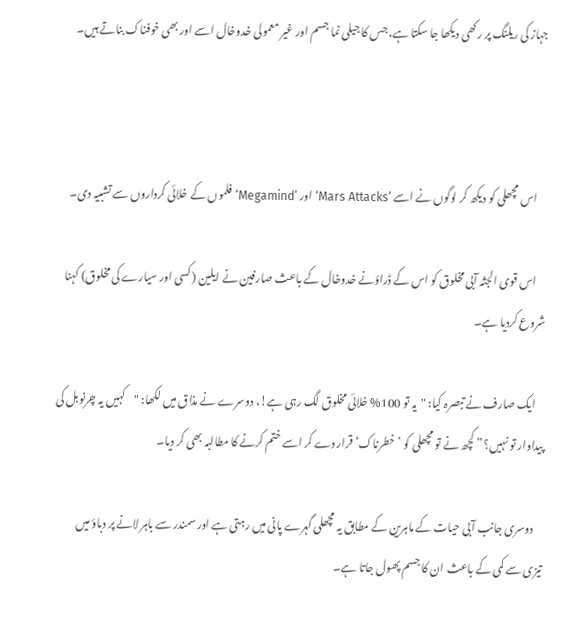جہاز کی ریلنگ پر رکھی دیکھا جا سکتا ہے، جس کا جیلی نما جسم اور غیر معمولی خدوخال اسے اور بھی خوفناک بناتے ہیں۔



    اس مچھلی کو دیکھ کر لوگوں نے اسے ’Mars Attacks‘ اور ’Megamind‘ فلموں کے خلائی کرداروں سے تشبیہ دی۔

    اس قوی الجثہ آبی مخلوق کو اس کے ڈراؤنے خدوخال کے باعث صارفین نے ایلین (کسی اور سیارے کی مخلوق) کہنا شروع کردیا ہے۔

    ایک صارف نے تبصرہ کیا: "یہ تو 100% خلائی مخلوق لگ رہی ہے!، دوسرے نے مذاق میں لکھا: "کہیں یہ چرنوبل کی پیداوار تو نہیں؟” کچھ نے تو مچھلی کو ’خطرناک‘ قرار دے کر اسے ختم کرنے کا مطالبہ بھی کر دیا۔

    دوسری جانب آبی حیات کے ماہرین کے مطابق یہ مچھلی گہرے پانی میں رہتی ہے اور سمندر سے باہر لانے پر دباؤ میں تیزی سے کمی کے باعث ان کا جسم پھول جاتا ہے۔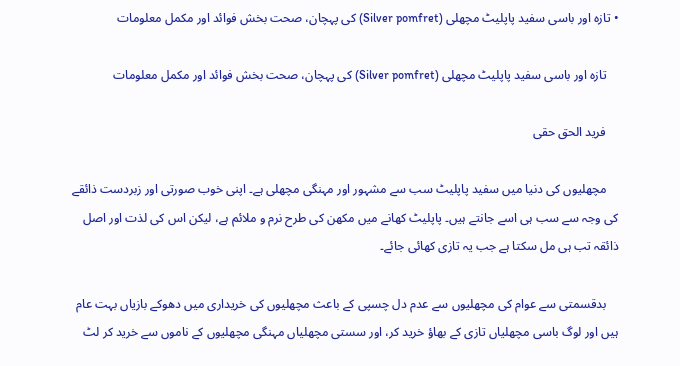• تازہ اور باسی سفید پاپلیٹ مچھلی (Silver pomfret) کی پہچان، صحت بخش فوائد اور مکمل معلومات

    تازہ اور باسی سفید پاپلیٹ مچھلی (Silver pomfret) کی پہچان، صحت بخش فوائد اور مکمل معلومات

    فرید الحق حقی

    مچھلیوں کی دنیا میں سفید پاپلیٹ سب سے مشہور اور مہنگی مچھلی ہے۔ اپنی خوب صورتی اور زبردست ذائقے کی وجہ سے سب ہی اسے جانتے ہیں۔ پاپلیٹ کھانے میں مکھن کی طرح نرم و ملائم ہے، لیکن اس کی لذت اور اصل ذائقہ تب ہی مل سکتا ہے جب یہ تازی کھائی جائے۔

    بدقسمتی سے عوام کی مچھلیوں سے عدم دل چسپی کے باعث مچھلیوں کی خریداری میں دھوکے بازیاں بہت عام ہیں اور لوگ باسی مچھلیاں تازی کے بھاؤ خرید کر، اور سستی مچھلیاں مہنگی مچھلیوں کے ناموں سے خرید کر لٹ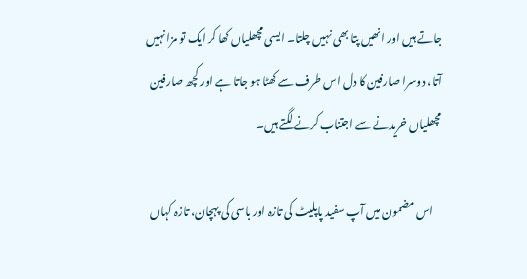جاتے ہیں اور انھیں پتا بھی نہیں چلتا۔ ایسی مچھلیاں کھا کر ایک تو مزا نہیں آتا، دوسرا صارفین کا دل اس طرف سے کھٹا ہو جاتا ہے اور کچھ صارفین مچھلیاں خریدنے سے اجتناب کرنے لگتے ہیں۔

    اس مضمون میں آپ سفید پاپلیٹ کی تازہ اور باسی کی پہچان، تازہ کہاں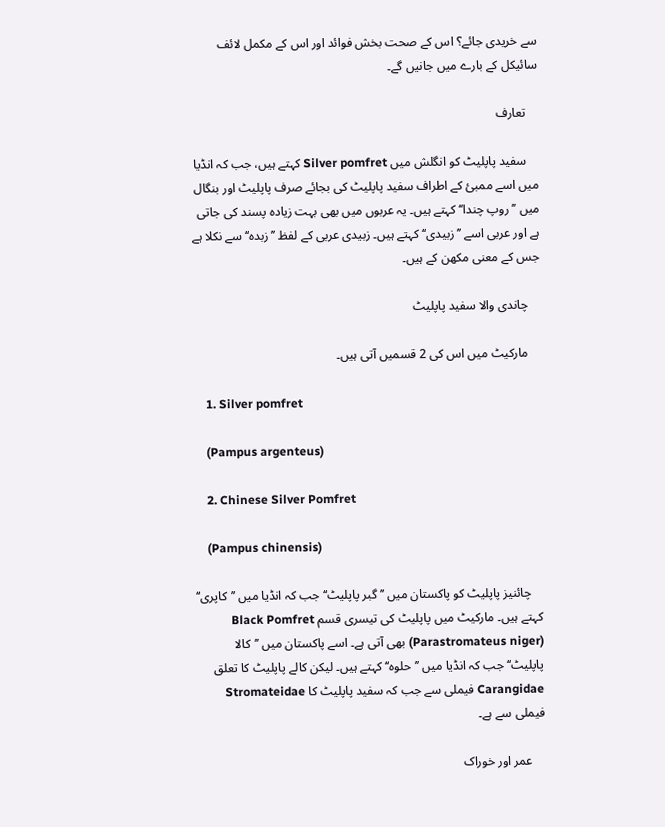سے خریدی جائے؟ اس کے صحت بخش فوائد اور اس کے مکمل لائف سائیکل کے بارے میں جانیں گے۔

    تعارف

    سفید پاپلیٹ کو انگلش میں Silver pomfret کہتے ہیں، جب کہ انڈیا میں اسے ممبئ کے اطراف سفید پاپلیٹ کی بجائے صرف پاپلیٹ اور بنگال میں ’’روپ چندا‘‘ کہتے ہیں۔ یہ عربوں میں بھی بہت زیادہ پسند کی جاتی ہے اور عربی اسے ’’زبیدی‘‘ کہتے ہیں۔ زبیدی عربی کے لفظ ’’زبدہ‘‘ سے نکلا ہے جس کے معنی مکھن کے ہیں۔

    چاندی والا سفید پاپلیٹ

    مارکیٹ میں اس کی 2 قسمیں آتی ہیں۔

    1. Silver pomfret

    (Pampus argenteus)

    2. Chinese Silver Pomfret

    (Pampus chinensis)

    چائنیز پاپلیٹ کو پاکستان میں ’’گبر پاپلیٹ‘‘ جب کہ انڈیا میں ’’کاپری‘‘ کہتے ہیں۔ مارکیٹ میں پاپلیٹ کی تیسری قسم Black Pomfret (Parastromateus niger) بھی آتی ہے۔ اسے پاکستان میں ’’کالا پاپلیٹ‘‘ جب کہ انڈیا میں ’’حلوہ‘‘ کہتے ہیں۔ لیکن کالے پاپلیٹ کا تعلق Carangidae فیملی سے جب کہ سفید پاپلیٹ کا Stromateidae فیملی سے ہے۔

    عمر اور خوراک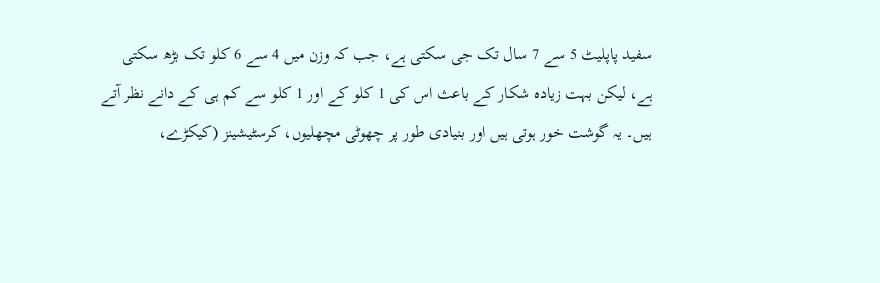سفید پاپلیٹ 5 سے 7 سال تک جی سکتی ہے، جب کہ وزن میں 4 سے 6 کلو تک بڑھ سکتی ہے، لیکن بہت زیادہ شکار کے باعث اس کی 1 کلو کے اور 1 کلو سے کم ہی کے دانے نظر آتے ہیں۔ یہ گوشت خور ہوتی ہیں اور بنیادی طور پر چھوٹی مچھلیوں، کرسٹیشینز (کیکڑے،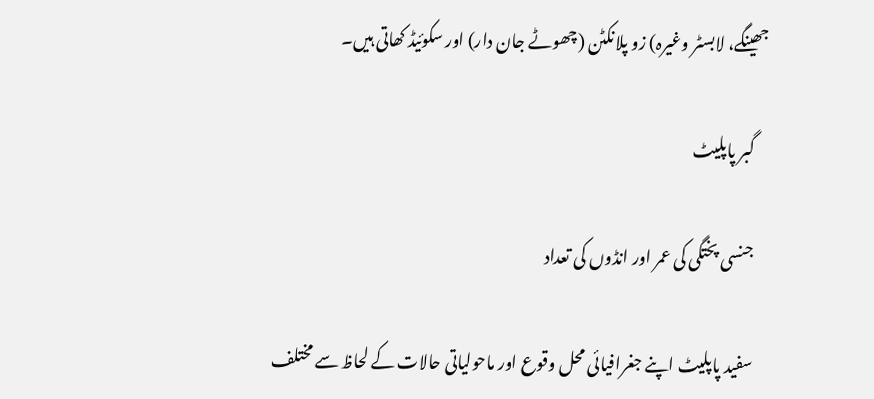جھینگے، لابسٹر وغیرہ) زو پلانکٹن (چھوٹے جان دار) اور سکوئیڈ کھاتی ہیں۔

    گبر پاپلیٹ

    جنسی پختگی کی عمر اور انڈوں کی تعداد

    سفید پاپلیٹ اپنے جغرافیائی محل وقوع اور ماحولیاتی حالات کے لحاظ سے مختلف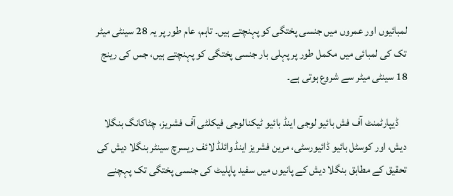لمبائیوں اور عمروں میں جنسی پختگی کو پہنچتے ہیں۔ تاہم، عام طور پر یہ 28 سینٹی میٹر تک کی لمبائی میں مکمل طور پر پہلی بار جنسی پختگی کو پہنچتے ہیں، جس کی رینج 18 سینٹی میٹر سے شروع ہوتی ہے۔

    ڈیپارٹمنٹ آف فش بائیو لوجی اینڈ بائیو ٹیکنالوجی فیکلٹی آف فشریز، چٹاکانگ بنگلا دیش، اور کوسٹل بائیو ڈائیورسٹی، مرین فشریز اینڈ وائلڈ لائف ریسرچ سینٹر بنگلا دیش کی تحقیق کے مطابق بنگلا دیش کے پانیوں میں سفید پاپلیٹ کی جنسی پختگی تک پہچنے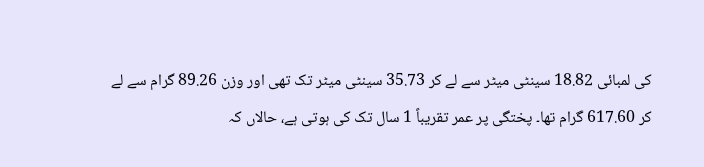کی لمبائی 18.82 سینٹی میٹر سے لے کر 35.73 سینٹی میٹر تک تھی اور وزن 89.26 گرام سے لے کر 617.60 گرام تھا۔ پختگی پر عمر تقریباً 1 سال تک کی ہوتی ہے، حالاں کہ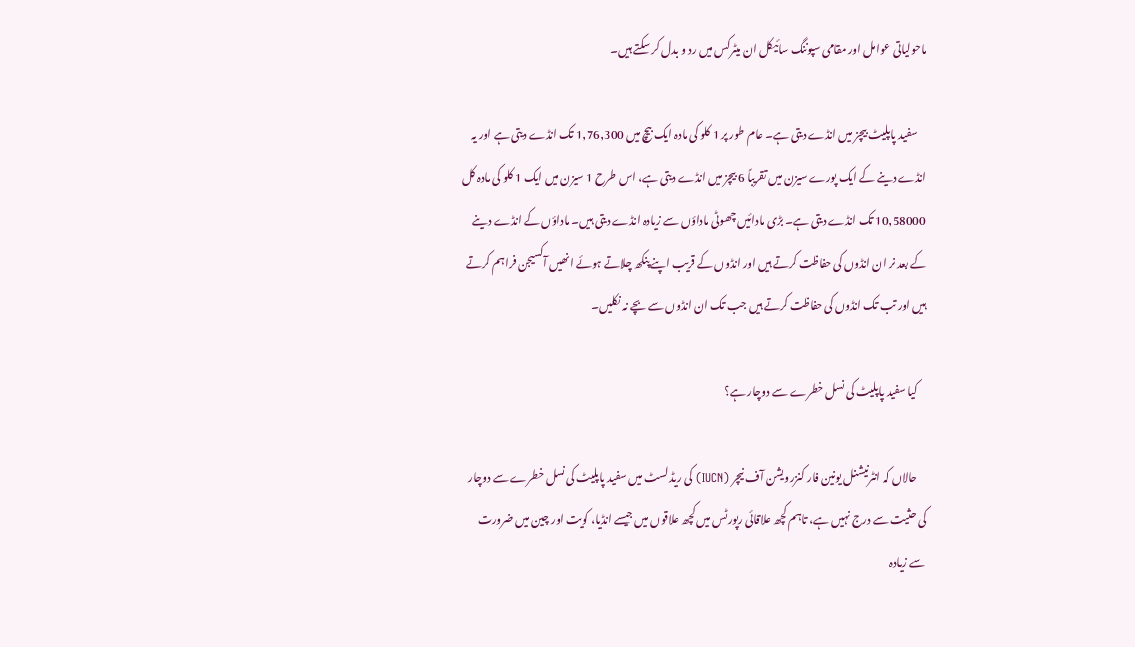ماحولیاتی عوامل اور مقامی سپوننگ سائیکل ان میٹرکس میں رد و بدل کر سکتے ہیں۔

    سفید پاپلیٹ بیچز میں انڈے دیتی ہے۔ عام طور پر 1 کلو کی مادہ ایک بیچ میں 1,76,300 تک انڈے دیتی ہے اور یہ انڈے دینے کے ایک پورے سیزن میں تقریباً 6 بیچز میں انڈے دیتی ہے، اس طرح 1 سیزن میں ایک 1 کلو کی مادہ کل 10,58000 تک انڈے دیتی ہے۔ بڑی مادائیں چھوٹی ماداؤں سے زیادہ انڈے دیتی ہیں۔ ماداؤں کے انڈے دینے کے بعد نر ان انڈوں کی حفاظت کرتے ہیں اور انڈوں کے قریب اپنے پنکھ چلاتے ہوئے انھیں آکسیجن فراہم کرتے ہیں اور تب تک انڈوں کی حفاظت کرتے ہیں جب تک ان انڈوں سے بچے نہ نکلیں۔

    کیا سفید پاپلیٹ کی نسل خطرے سے دوچار ہے؟

    حالاں کہ انٹرنیشنل یونین فار کنزرویشن آف نیچر (IUCN) کی ریڈ لسٹ میں سفید پاپلیٹ کی نسل خطرے سے دوچار کی حثیت سے درج نہیں ہے، تاہم کچھ علاقائی رپورٹس میں کچھ علاقوں میں جیسے انڈیا، کویت اور چین میں ضرورت سے زیادہ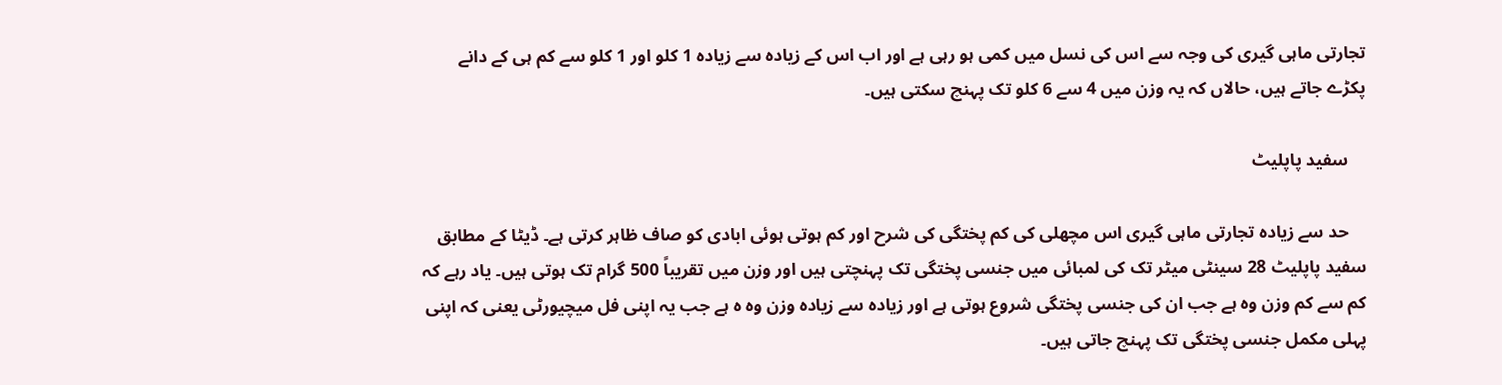تجارتی ماہی گیری کی وجہ سے اس کی نسل میں کمی ہو رہی ہے اور اب اس کے زیادہ سے زیادہ 1 کلو اور 1 کلو سے کم ہی کے دانے پکڑے جاتے ہیں، حالاں کہ یہ وزن میں 4 سے 6 کلو تک پہنچ سکتی ہیں۔

    سفید پاپلیٹ

    حد سے زیادہ تجارتی ماہی گیری اس مچھلی کی کم پختگی کی شرح اور کم ہوتی ہوئی ابادی کو صاف ظاہر کرتی ہے۔ ڈیٹا کے مطابق سفید پاپلیٹ 28 سینٹی میٹر تک کی لمبائی میں جنسی پختگی تک پہنچتی ہیں اور وزن میں تقریباً 500 گرام تک ہوتی ہیں۔ یاد رہے کہ کم سے کم وزن وہ ہے جب ان کی جنسی پختگی شروع ہوتی ہے اور زیادہ سے زیادہ وزن وہ ہ ہے جب یہ اپنی فل میچیورٹی یعنی کہ اپنی پہلی مکمل جنسی پختگی تک پہنچ جاتی ہیں۔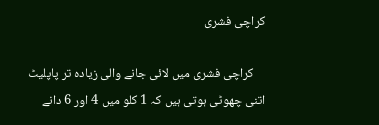کراچی فشری

    کراچی فشری میں لائی جانے والی زیادہ تر پاپلیٹ اتنی چھوٹی ہوتی ہیں کہ 1 کلو میں 4 اور 6 دانے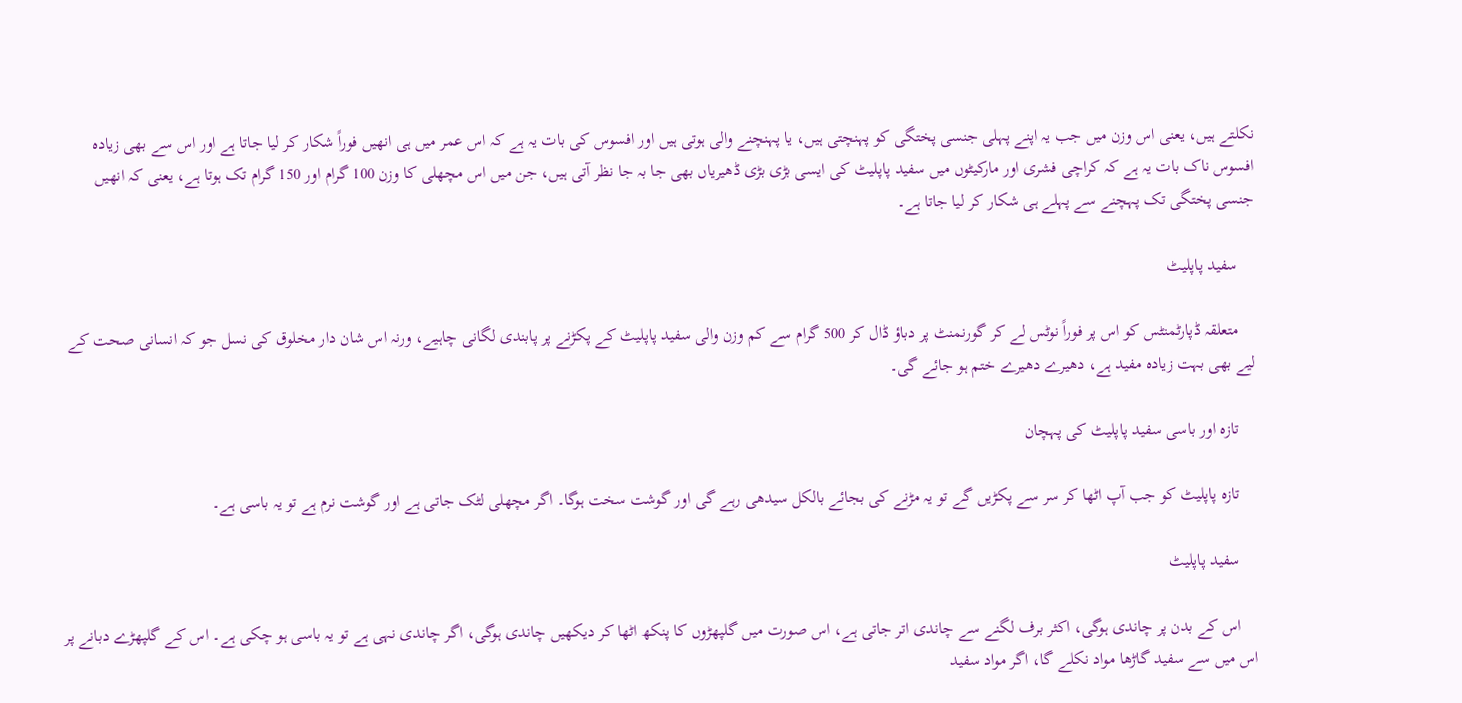نکلتے ہیں، یعنی اس وزن میں جب یہ اپنے پہلی جنسی پختگی کو پہنچتی ہیں، یا پہنچنے والی ہوتی ہیں اور افسوس کی بات یہ ہے کہ اس عمر میں ہی انھیں فوراً شکار کر لیا جاتا ہے اور اس سے بھی زیادہ افسوس ناک بات یہ ہے کہ کراچی فشری اور مارکیٹوں میں سفید پاپلیٹ کی ایسی بڑی بڑی ڈھیریاں بھی جا بہ جا نظر آتی ہیں، جن میں اس مچھلی کا وزن 100 گرام اور 150 گرام تک ہوتا ہے، یعنی کہ انھیں جنسی پختگی تک پہچنے سے پہلے ہی شکار کر لیا جاتا ہے۔

    سفید پاپلیٹ

    متعلقہ ڈپارٹمنٹس کو اس پر فوراً نوٹس لے کر گورنمنٹ پر دباؤ ڈال کر 500 گرام سے کم وزن والی سفید پاپلیٹ کے پکڑنے پر پابندی لگانی چاہیے، ورنہ اس شان دار مخلوق کی نسل جو کہ انسانی صحت کے لیے بھی بہت زیادہ مفید ہے، دھیرے دھیرے ختم ہو جائے گی۔

    تازہ اور باسی سفید پاپلیٹ کی پہچان

    تازہ پاپلیٹ کو جب آپ اٹھا کر سر سے پکڑیں گے تو یہ مڑنے کی بجائے بالکل سیدھی رہے گی اور گوشت سخت ہوگا۔ اگر مچھلی لٹک جاتی ہے اور گوشت نرم ہے تو یہ باسی ہے۔

    سفید پاپلیٹ

    اس کے بدن پر چاندی ہوگی، اکثر برف لگنے سے چاندی اتر جاتی ہے، اس صورت میں گلپھڑوں کا پنکھ اٹھا کر دیکھیں چاندی ہوگی، اگر چاندی نہی ہے تو یہ باسی ہو چکی ہے۔ اس کے گلپھڑے دبانے پر اس میں سے سفید گاڑھا مواد نکلے گا، اگر مواد سفید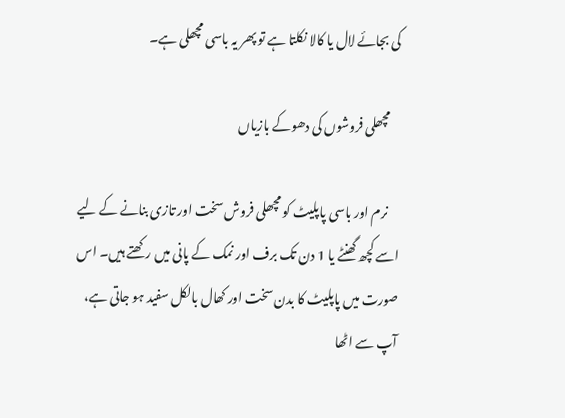کی بجائے لال یا کالا نکلتا ہے تو پھر یہ باسی مچھلی ہے۔

    مچھلی فروشوں کی دھوکے بازیاں

    نرم اور باسی پاپلیٹ کو مچھلی فروش سخت اور تازی بنانے کے لیے اسے کچھ گھنٹے یا 1 دن تک برف اور نمک کے پانی میں رکھتے ہیں۔ اس صورت میں پاپلیٹ کا بدن سخت اور کھال بالکل سفید ہو جاتی ہے، آپ سے اٹھا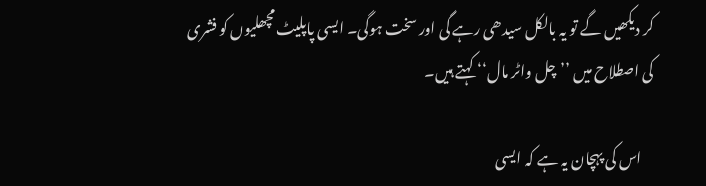کر دیکھیں گے تو یہ بالکل سیدھی رہے گی اور سخت ہوگی۔ ایسی پاپلیٹ مچھلیوں کو فشری کی اصطلاح میں ’’چل واٹر مال‘‘ کہتے ہیں۔

    اس کی پہچان یہ ہے کہ ایسی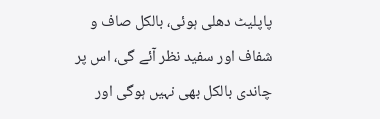پاپلیٹ دھلی ہوئی، بالکل صاف و شفاف اور سفید نظر آئے گی، اس پر چاندی بالکل بھی نہیں ہوگی اور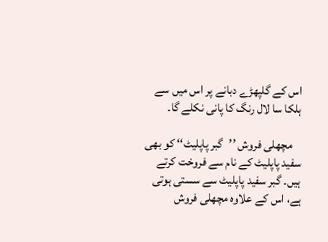اس کے گلپھڑے دبانے پر اس میں سے ہلکا سا لال رنگ کا پانی نکلے گا۔

    مچھلی فروش ’’گبر پاپلیٹ‘‘ کو بھی سفید پاپلیٹ کے نام سے فروخت کرتے ہیں۔ گبر سفید پاپلیٹ سے سستی ہوتی ہے، اس کے علاوہ مچھلی فروش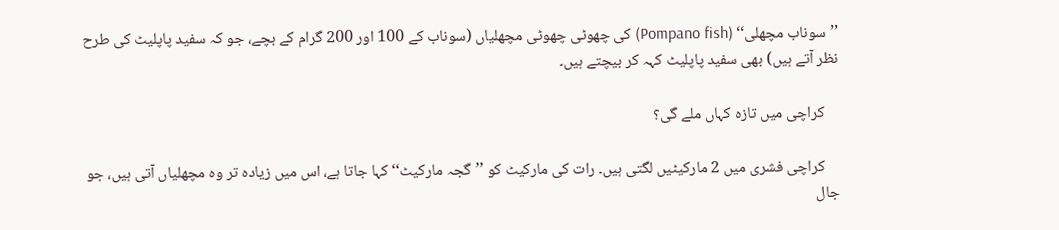’’سوناب مچھلی‘‘ (Pompano fish) کی چھوٹی چھوٹی مچھلیاں (سوناب کے 100 اور 200 گرام کے بچے، جو کہ سفید پاپلیٹ کی طرح نظر آتے ہیں) بھی سفید پاپلیٹ کہہ کر بیچتے ہیں۔

    کراچی میں تازہ کہاں ملے گی؟

    کراچی فشری میں 2 مارکیٹیں لگتی ہیں۔ رات کی مارکیٹ کو ’’گجہ مارکیٹ‘‘ کہا جاتا ہے، اس میں زیادہ تر وہ مچھلیاں آتی ہیں، جو جال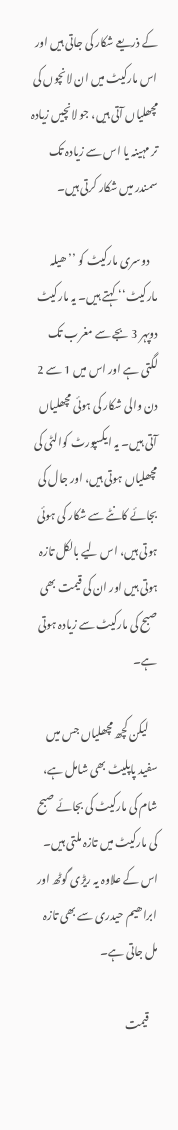کے ذریعے شکار کی جاتی ہیں اور اس مارکیٹ میں ان لانچوں کی مچھلیاں آتی ہیں، جو لانچیں زیادہ تر مہینہ یا اس سے زیادہ تک سمندر میں شکار کرتی ہیں۔

    دوسری مارکیٹ کو ’’ھیلہ مارکیٹ‘‘ کہتے ہیں۔ یہ مارکیٹ دوپہر 3 بجے سے مغرب تک لگتی ہے اور اس میں 1 سے 2 دن والی شکار کی ہوئی مچھلیاں آتی ہیں۔ یہ ایکسپورٹ کوالٹی کی مچھلیاں ہوتی ہیں، اور جال کی بجائے کانٹے سے شکار کی ہوئی ہوتی ہیں، اس لیے بالکل تازہ ہوتی ہیں اور ان کی قیمت بھی صبح کی مارکیٹ سے زیادہ ہوتی ہے۔

    لیکن کچھ مچھلیاں جس میں سفید پاپلیٹ بھی شامل ہے، شام کی مارکیٹ کی بجائے صبح کی مارکیٹ میں تازہ ملتی ہیں۔ اس کے علاوہ یہ ریڑی گوٹھ اور ابراھیم حیدری سے بھی تازہ مل جاتی ہے۔

    قیمت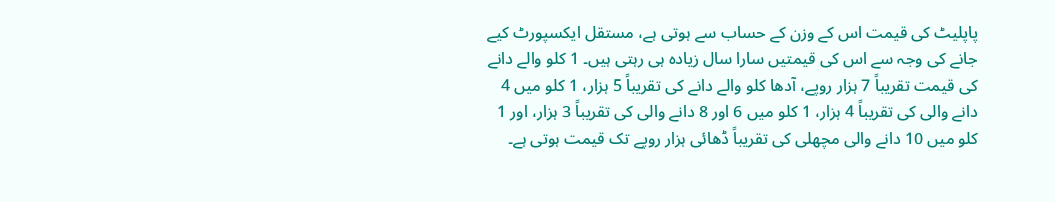پاپلیٹ کی قیمت اس کے وزن کے حساب سے ہوتی ہے، مستقل ایکسپورٹ کیے جانے کی وجہ سے اس کی قیمتیں سارا سال زیادہ ہی رہتی ہیں۔ 1 کلو والے دانے کی قیمت تقریباً 7 ہزار روپے، آدھا کلو والے دانے کی تقریباً 5 ہزار، 1 کلو میں 4 دانے والی کی تقریباً 4 ہزار، 1 کلو میں 6 اور 8 دانے والی کی تقریباً 3 ہزار، اور 1 کلو میں 10 دانے والی مچھلی کی تقریباً ڈھائی ہزار روپے تک قیمت ہوتی ہے۔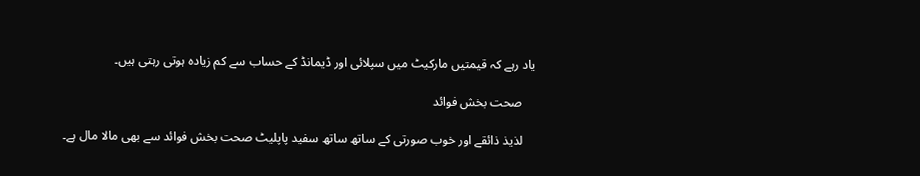یاد رہے کہ قیمتیں مارکیٹ میں سپلائی اور ڈیمانڈ کے حساب سے کم زیادہ ہوتی رہتی ہیں۔

    صحت بخش فوائد

    لذیذ ذائقے اور خوب صورتی کے ساتھ ساتھ سفید پاپلیٹ صحت بخش فوائد سے بھی مالا مال ہے۔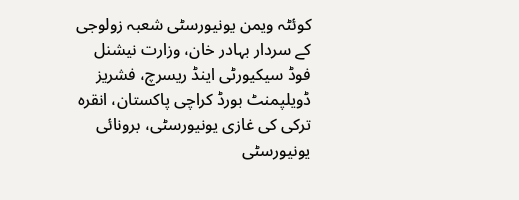کوئٹہ ویمن یونیورسٹی شعبہ زولوجی کے سردار بہادر خان، وزارت نیشنل فوڈ سیکیورٹی اینڈ ریسرچ، فشریز ڈویلپمنٹ بورڈ کراچی پاکستان، انقرہ ترکی کی غازی یونیورسٹی، برونائی یونیورسٹی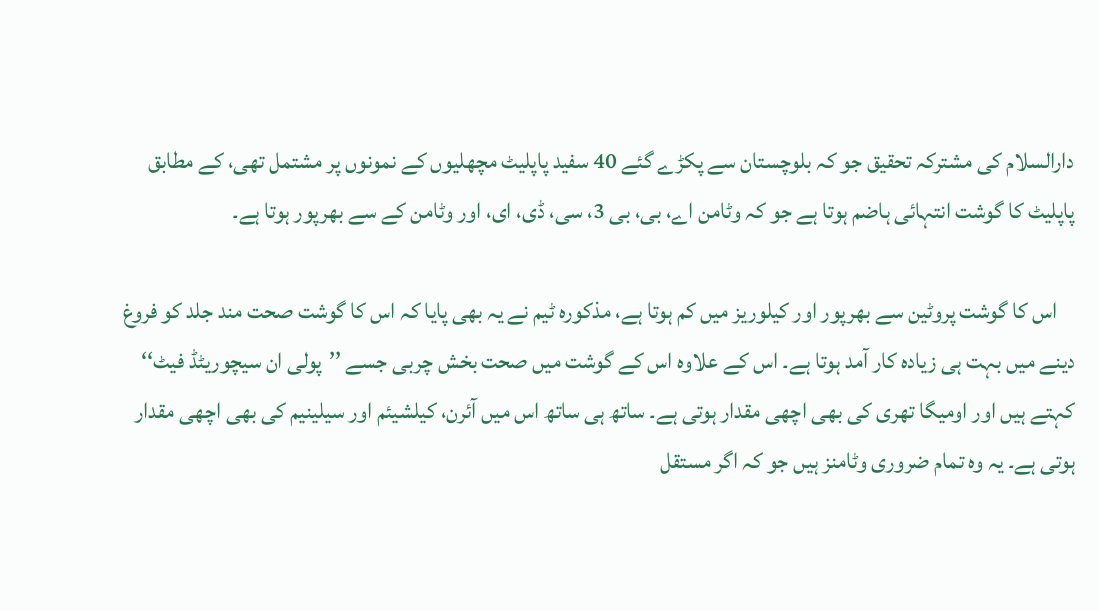دارالسلام کی مشترکہ تحقیق جو کہ بلوچستان سے پکڑے گئے 40 سفید پاپلیٹ مچھلیوں کے نمونوں پر مشتمل تھی، کے مطابق پاپلیٹ کا گوشت انتہائی ہاضم ہوتا ہے جو کہ وٹامن اے، بی، بی 3، سی، ڈی، ای، اور وٹامن کے سے بھرپور ہوتا ہے۔

    اس کا گوشت پروٹین سے بھرپور اور کیلوریز میں کم ہوتا ہے، مذکورہ ٹیم نے یہ بھی پایا کہ اس کا گوشت صحت مند جلد کو فروغ دینے میں بہت ہی زیادہ کار آمد ہوتا ہے۔ اس کے علاوہ اس کے گوشت میں صحت بخش چربی جسے ’’پولی ان سیچوریٹڈ فیٹ‘‘ کہتے ہیں اور اومیگا تھری کی بھی اچھی مقدار ہوتی ہے۔ ساتھ ہی ساتھ اس میں آئرن، کیلشیئم اور سیلینیم کی بھی اچھی مقدار ہوتی ہے۔ یہ وہ تمام ضروری وٹامنز ہیں جو کہ اگر مستقل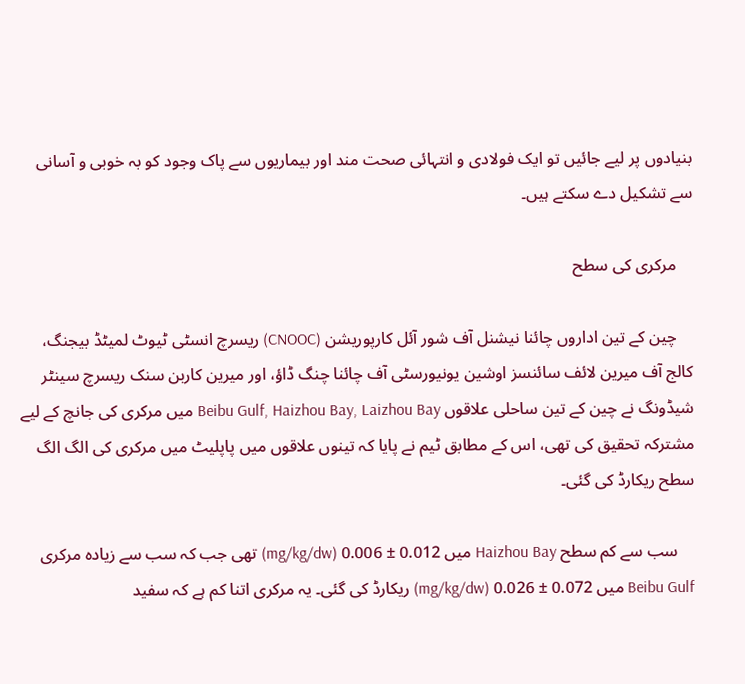بنیادوں پر لیے جائیں تو ایک فولادی و انتہائی صحت مند اور بیماریوں سے پاک وجود کو بہ خوبی و آسانی سے تشکیل دے سکتے ہیں۔

    مرکری کی سطح

    چین کے تین اداروں چائنا نیشنل آف شور آئل کارپوریشن (CNOOC) ریسرچ انسٹی ٹیوٹ لمیٹڈ بیجنگ، کالج آف میرین لائف سائنسز اوشین یونیورسٹی آف چائنا چنگ ڈاؤ، اور میرین کاربن سنک ریسرچ سینٹر شیڈونگ نے چین کے تین ساحلی علاقوں Beibu Gulf, Haizhou Bay, Laizhou Bay میں مرکری کی جانچ کے لیے مشترکہ تحقیق کی تھی، اس کے مطابق ٹیم نے پایا کہ تینوں علاقوں میں پاپلیٹ میں مرکری کی الگ الگ سطح ریکارڈ کی گئی۔

    سب سے کم سطح Haizhou Bay میں 0.012 ± 0.006 (mg/kg/dw) تھی جب کہ سب سے زیادہ مرکری Beibu Gulf میں 0.072 ± 0.026 (mg/kg/dw) ریکارڈ کی گئی۔ یہ مرکری اتنا کم ہے کہ سفید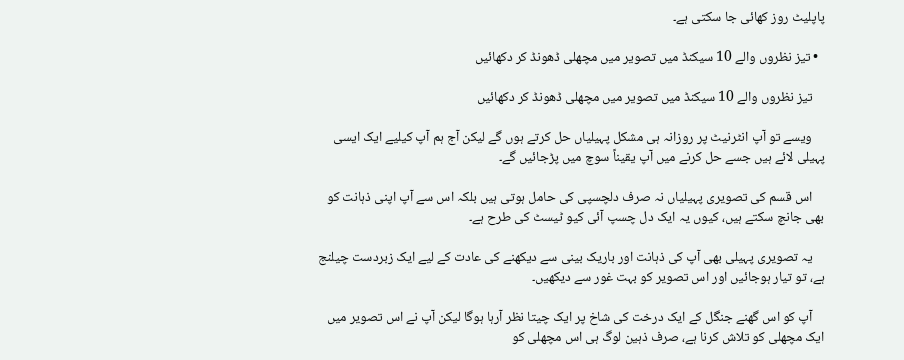پاپلیٹ روز کھائی جا سکتی ہے۔

  • تیز نظروں والے 10 سیکنڈ میں تصویر میں مچھلی ڈھونڈ کر دکھائیں

    تیز نظروں والے 10 سیکنڈ میں تصویر میں مچھلی ڈھونڈ کر دکھائیں

    ویسے تو آپ انٹرنیٹ پر روزانہ ہی مشکل پہیلیاں حل کرتے ہوں گے لیکن آج ہم آپ کیلیے ایک ایسی پہیلی لائے ہیں جسے حل کرنے میں آپ یقیناً سوچ میں پڑجائیں گے۔

    اس قسم کی تصویری پہیلیاں نہ صرف دلچسپی کی حامل ہوتی ہیں بلکہ اس سے آپ اپنی ذہانت کو بھی جانچ سکتے ہیں، کیوں یہ ایک دل چسپ آئی کیو ٹیسٹ کی طرح ہے۔

    یہ تصویری پہیلی بھی آپ کی ذہانت اور باریک بینی سے دیکھنے کی عادت کے لیے ایک زبردست چیلنج ہے، تو تیار ہوجائیں اور اس تصویر کو بہت غور سے دیکھیں۔

    آپ کو اس گھنے جنگل کے ایک درخت کی شاخ پر ایک چیتا نظر آرہا ہوگا لیکن آپ نے اس تصویر میں ایک مچھلی کو تلاش کرنا ہے، صرف ذہین لوگ ہی اس مچھلی کو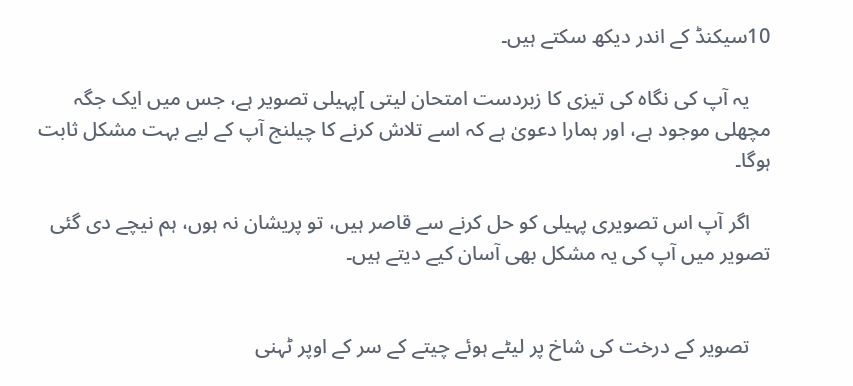10سیکنڈ کے اندر دیکھ سکتے ہیں۔

    یہ آپ کی نگاہ کی تیزی کا زبردست امتحان لیتی ]پہیلی تصویر ہے، جس میں ایک جگہ مچھلی موجود ہے، اور ہمارا دعویٰ ہے کہ اسے تلاش کرنے کا چیلنج آپ کے لیے بہت مشکل ثابت ہوگا۔

    اگر آپ اس تصویری پہیلی کو حل کرنے سے قاصر ہیں، تو پریشان نہ ہوں، ہم نیچے دی گئی تصویر میں آپ کی یہ مشکل بھی آسان کیے دیتے ہیں۔


    تصویر کے درخت کی شاخ پر لیٹے ہوئے چیتے کے سر کے اوپر ٹہنی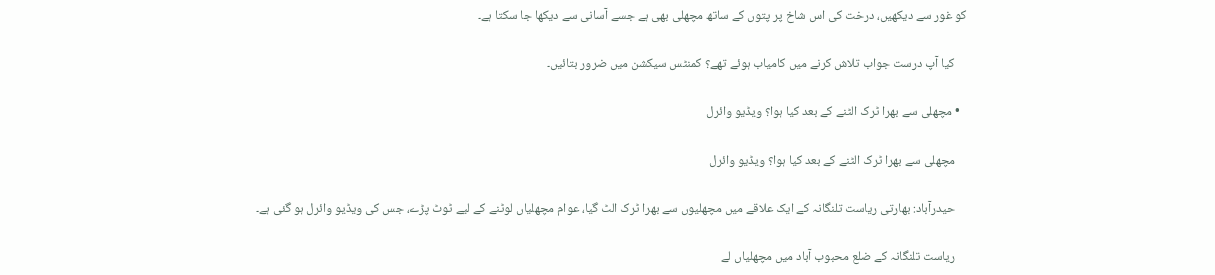کو غور سے دیکھیں، درخت کی اس شاخ پر پتوں کے ساتھ مچھلی بھی ہے جسے آسانی سے دیکھا جا سکتا ہے۔

    کیا آپ درست جواب تلاش کرنے میں کامیاب ہوئے تھے؟ کمنٹس سیکشن میں ضرور بتائیں۔

  • مچھلی سے بھرا ٹرک الٹنے کے بعد کیا ہوا؟ ویڈیو وائرل

    مچھلی سے بھرا ٹرک الٹنے کے بعد کیا ہوا؟ ویڈیو وائرل

    حیدرآباد: بھارتی ریاست تلنگانہ کے ایک علاقے میں مچھلیوں سے بھرا ٹرک الٹ گیا، عوام مچھلیاں لوٹنے کے لیے ٹوٹ پڑے، جس کی ویڈیو وائرل ہو گئی ہے۔

    ریاست تلنگانہ کے ضلع محبوب آباد میں مچھلیاں لے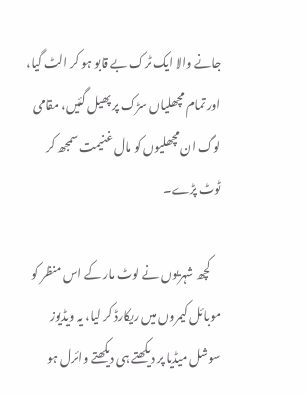جانے والا ایک ٹرک بے قابو ہو کر الٹ گیا، اور تمام مچھلیاں سڑک پر پھیل گئیں، مقامی لوگ ان مچھلیوں کو مال غنیمت سمجھ کر ٹوٹ پڑے۔

    کچھ شہریوں نے لوٹ مار کے اس منظر کو موبائل کیمروں میں ریکارڈ کر لیا، یہ ویڈیوز سوشل میڈیا پر دیکھتے ہی دیکھتے وائرل ہو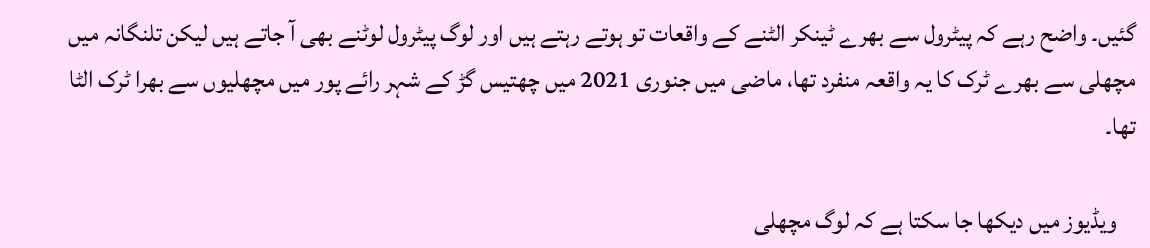گئیں۔ واضح رہے کہ پیٹرول سے بھرے ٹینکر الٹنے کے واقعات تو ہوتے رہتے ہیں اور لوگ پیٹرول لوٹنے بھی آ جاتے ہیں لیکن تلنگانہ میں مچھلی سے بھرے ٹرک کا یہ واقعہ منفرد تھا، ماضی میں جنوری 2021 میں چھتیس گڑ کے شہر رائے پور میں مچھلیوں سے بھرا ٹرک الٹا تھا۔

    ویڈیوز میں دیکھا جا سکتا ہے کہ لوگ مچھلی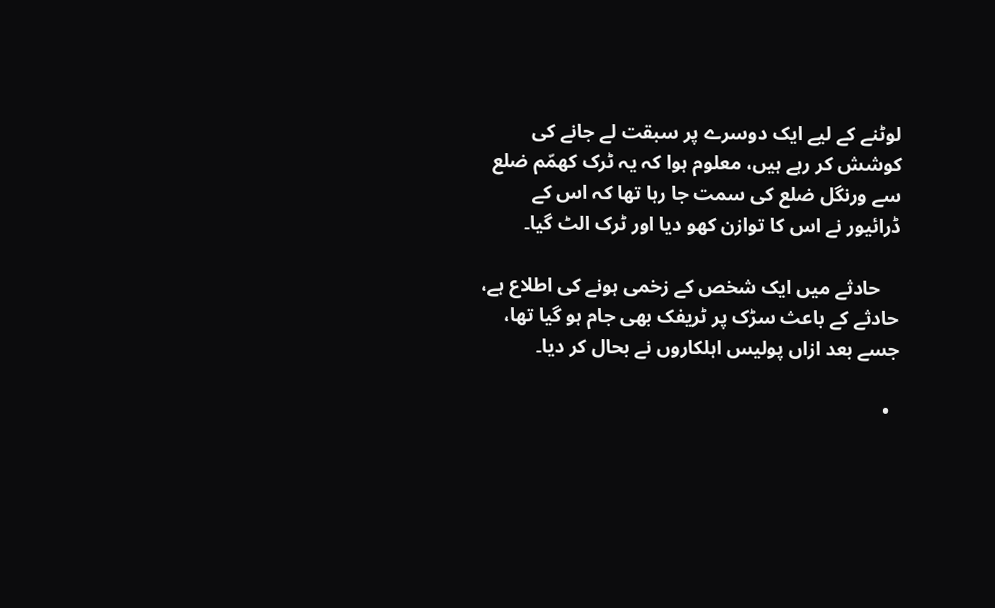لوٹنے کے لیے ایک دوسرے پر سبقت لے جانے کی کوشش کر رہے ہیں، معلوم ہوا کہ یہ ٹرک کھمّم ضلع سے ورنگل ضلع کی سمت جا رہا تھا کہ اس کے ڈرائیور نے اس کا توازن کھو دیا اور ٹرک الٹ گیا۔

    حادثے میں ایک شخص کے زخمی ہونے کی اطلاع ہے، حادثے کے باعث سڑک پر ٹریفک بھی جام ہو گیا تھا، جسے بعد ازاں پولیس اہلکاروں نے بحال کر دیا۔

  •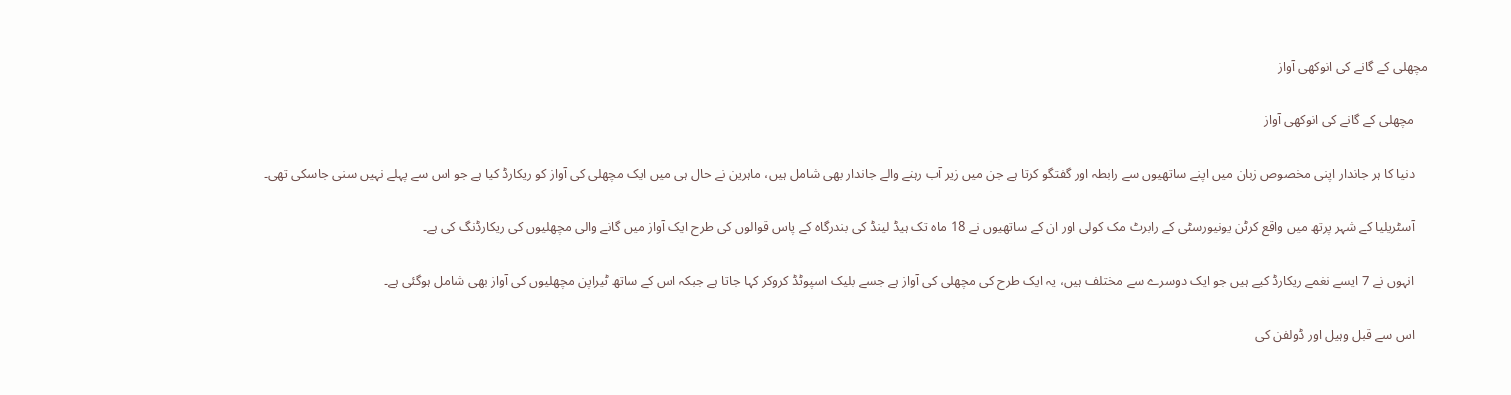مچھلی کے گانے کی انوکھی آواز

    مچھلی کے گانے کی انوکھی آواز

    دنیا کا ہر جاندار اپنی مخصوص زبان میں اپنے ساتھیوں سے رابطہ اور گفتگو کرتا ہے جن میں زیر آب رہنے والے جاندار بھی شامل ہیں، ماہرین نے حال ہی میں ایک مچھلی کی آواز کو ریکارڈ کیا ہے جو اس سے پہلے نہیں سنی جاسکی تھی۔

    آسٹریلیا کے شہر پرتھ میں واقع کرٹن یونیورسٹی کے رابرٹ مک کولی اور ان کے ساتھیوں نے 18 ماہ تک ہیڈ لینڈ کی بندرگاہ کے پاس قوالوں کی طرح ایک آواز میں گانے والی مچھلیوں کی ریکارڈنگ کی ہے۔

    انہوں نے 7 ایسے نغمے ریکارڈ کیے ہیں جو ایک دوسرے سے مختلف ہیں، یہ ایک طرح کی مچھلی کی آواز ہے جسے بلیک اسپوٹڈ کروکر کہا جاتا ہے جبکہ اس کے ساتھ ٹیراپن مچھلیوں کی آواز بھی شامل ہوگئی ہے۔

    اس سے قبل وہیل اور ڈولفن کی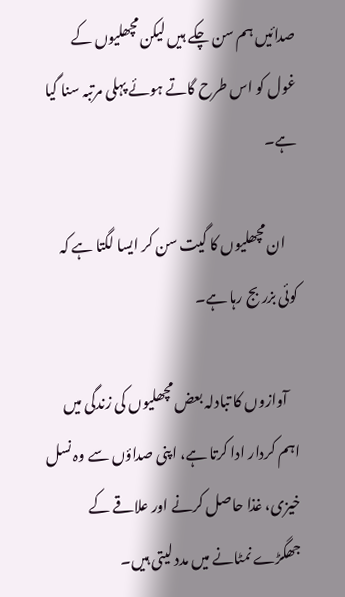صدائیں ہم سن چکے ہیں لیکن مچھلیوں کے غول کو اس طرح گاتے ہوئے پہلی مرتبہ سنا گیا ہے۔

    ان مچھلیوں کا گیت سن کر ایسا لگتا ہے کہ کوئی بزر بج رہا ہے۔

    آوازوں کا تبادلہ بعض مچھلیوں کی زندگی میں اہم کردار ادا کرتا ہے، اپنی صداؤں سے وہ نسل خیزی، غذا حاصل کرنے اور علاقے کے جھگڑے نمٹانے میں مدد لیتی ہیں۔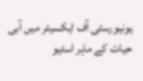یونیورسٹی آف ایکسیٹر میں آبی حیات کے ماہر اسٹیو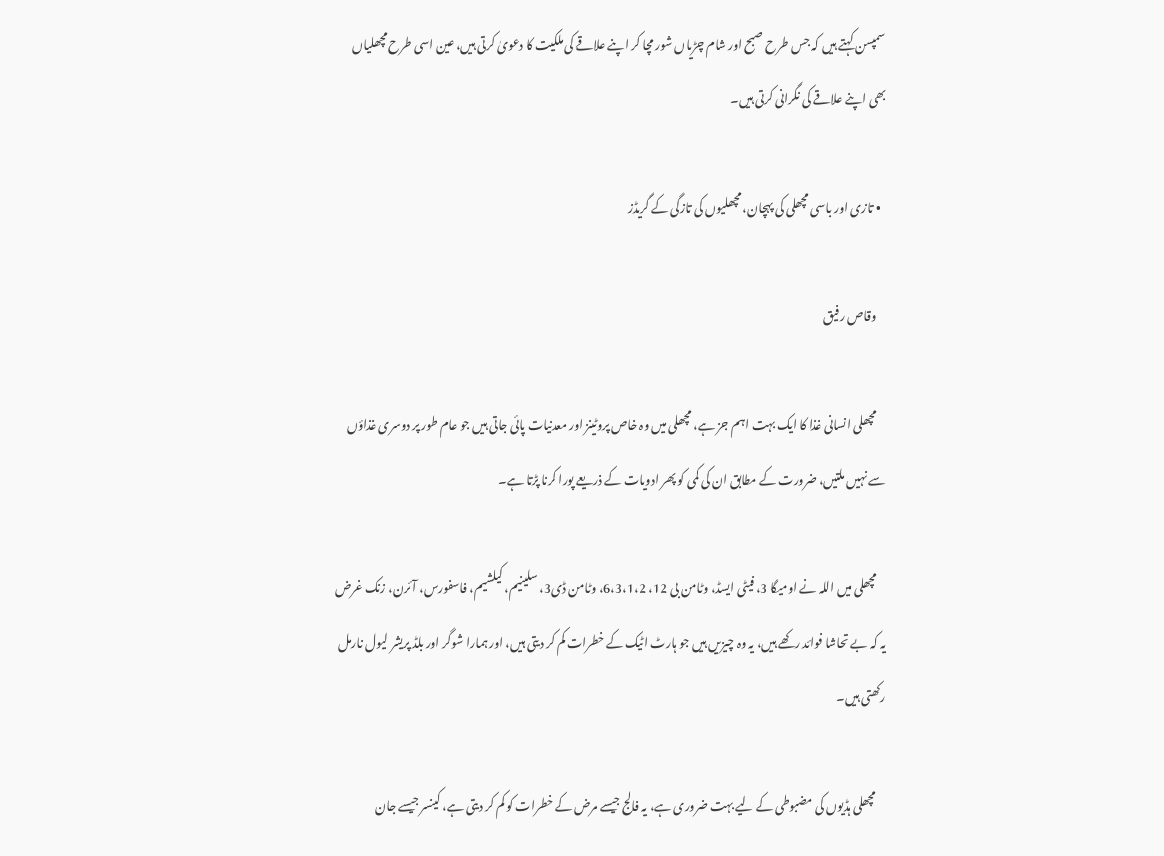سمپسن کہتے ہیں کہ جس طرح صبح اور شام چڑیاں شور مچا کر اپنے علاقے کی ملکیت کا دعویٰ کرتی ہیں، عین اسی طرح مچھلیاں بھی اپنے علاقے کی نگرانی کرتی ہیں۔

  • تازی اور باسی مچھلی کی پہچان، مچھلیوں کی تازگی کے گریڈز

    وقاص رفیق

    مچھلی انسانی غذا کا ایک بہت اہم جز ہے، مچھلی میں وہ خاص پروٹینز اور معدنیات پائی جاتی ہیں جو عام طور پر دوسری غذاؤں سے نہیں ملتیں، ضرورت کے مطابق ان کی کمی کو پھر ادویات کے ذریعے پورا کرنا پڑتا ہے۔

    مچھلی میں اللہ نے اومیگا 3، فیٹی ایسڈ، وٹامن بی 12، 6،3،1،2، وٹامن ڈی3، سلینیم، کیلشیم، فاسفورس، آئرن، زنک غرض یہ کہ بے تحاشا فوائد رکھے ہیں، یہ وہ چیزیں ہیں جو ہارٹ اٹیک کے خطرات کم کر دیتی ہیں، اور ہمارا شوگر اور بلڈ پریشر لیول نارمل رکھتی ہیں۔

    مچھلی ہڈیوں کی مضبوطی کے لیے بہت ضروری ہے، یہ فالج جیسے مرض کے خطرات کو کم کر دیتی ہے، کینسر جیسے جان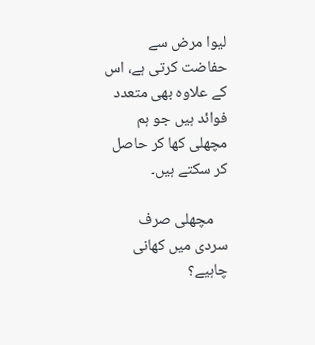لیوا مرض سے حفاضت کرتی ہے، اس کے علاوہ بھی متعدد فوائد ہیں جو ہم مچھلی کھا کر حاصل کر سکتے ہیں۔

    مچھلی صرف سردی میں کھانی چاہیے؟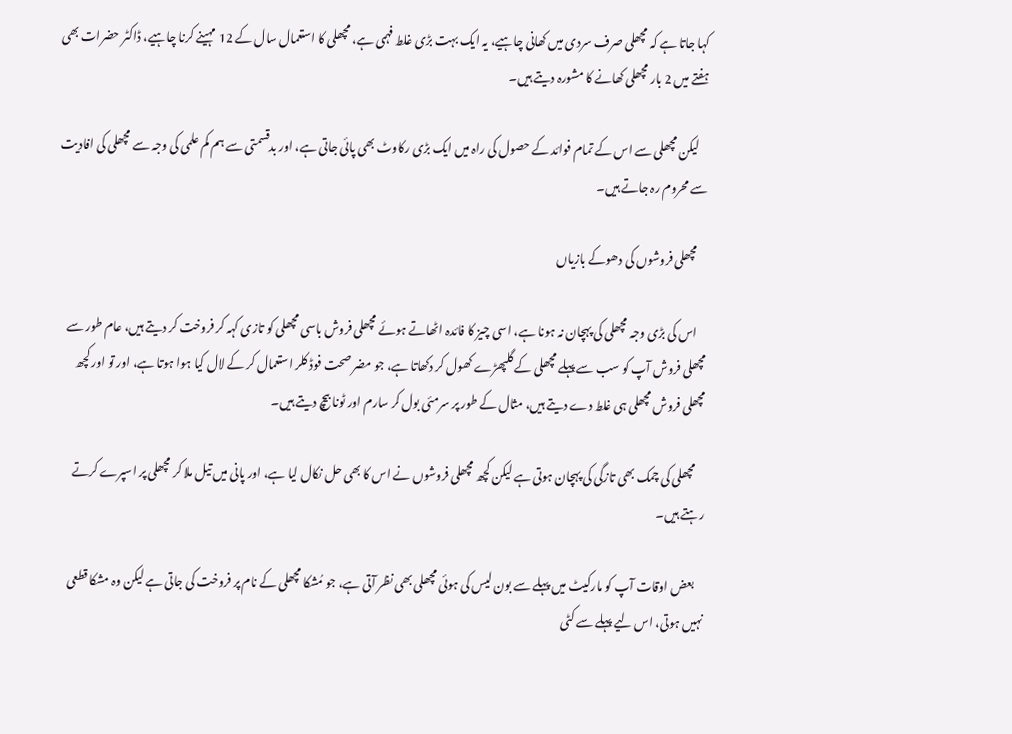کہا جاتا ہے کہ مچھلی صرف سردی میں کھانی چاہیے، یہ ایک بہت بڑی غلط فہمی ہے، مچھلی کا استعمال سال کے 12 مہینے کرنا چاہیے، ڈاکٹر حضرات بھی ہفتے میں 2 بار مچھلی کھانے کا مشورہ دیتے ہیں۔

    لیکن مچھلی سے اس کے تمام فوائد کے حصول کی راہ میں ایک بڑی رکاوٹ بھی پائی جاتی ہے، اور بدقسمتی سے ہم کم علمی کی وجہ سے مچھلی کی افادیت سے محروم رہ جاتے ہیں۔

    مچھلی فروشوں کی دھوکے بازیاں

    اس کی بڑی وجہ مچھلی کی پہچان نہ ہونا ہے، اسی چیز کا فائدہ اٹھاتے ہوئے مچھلی فروش باسی مچھلی کو تازی کہہ کر فروخت کر دیتے ہیں، عام طور سے مچھلی فروش آپ کو سب سے پہلے مچھلی کے گلپھڑے کھول کر دکھاتا ہے، جو مضر صحت فوڈ کلر استعمال کر کے لال کیا ہوا ہوتا ہے، اور تو اور کچھ مچھلی فروش مچھلی ہی غلط دے دیتے ہیں، مثال کے طور پر سرمئی بول کر سارم اور ٹونا بیچ دیتے ہیں۔

    مچھلی کی چمک بھی تازگی کی پہچان ہوتی ہے لیکن کچھ مچھلی فروشوں نے اس کا بھی حل نکال لیا ہے، اور پانی میں تیل ملا کر مچھلی پر اسپرے کرتے رہتے ہیں۔

    بعض اوقات آپ کو مارکیٹ میں پہلے سے بون لیس کی ہوئی مچھلی بھی نظر آتی ہے، جو مُشکا مچھلی کے نام پر فروخت کی جاتی ہے لیکن وہ مشکا قطعی نہیں ہوتی، اس لیے پہلے سے کٹی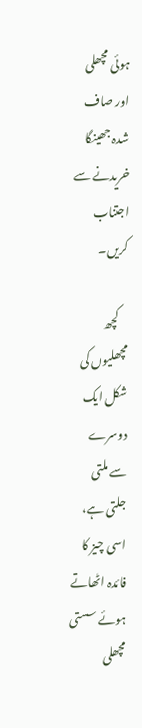ہوئی مچھلی اور صاف شدہ جھینگا خریدنے سے اجتناب کریں۔

    کچھ مچھلیوں کی شکل ایک دوسرے سے ملتی جلتی ہے، اسی چیز کا فائدہ اٹھاتے ہوئے سستی مچھلی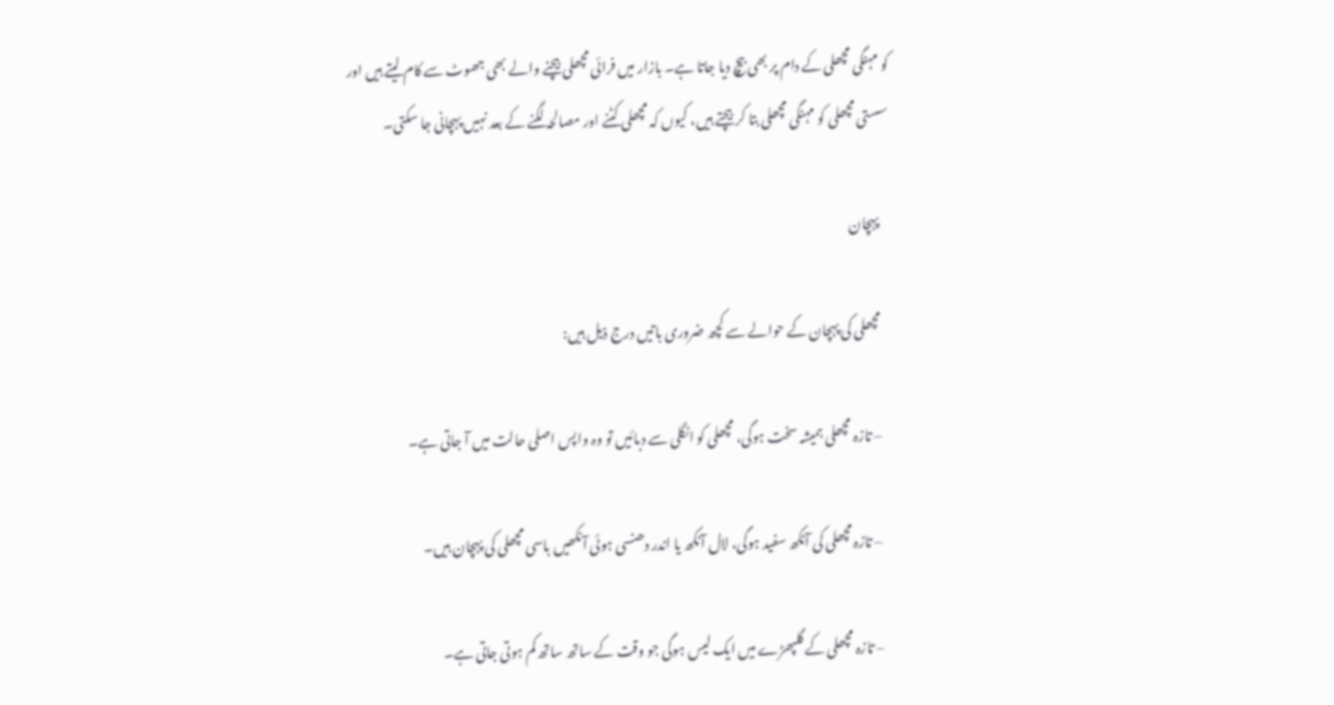کو مہنگی مچھلی کے دام پر بھی بیچ دیا جاتا ہے۔ بازار میں فرائی مچھلی بیچنے والے بھی جھوٹ سے کام لیتے ہیں اور سستی مچھلی کو مہنگی مچھلی بتا کر بیچتے ہیں، کیوں کہ مچھلی کٹنے اور مصالحہ لگنے کے بعد نہیں پہچانی جا سکتی۔

    پہچان

    مچھلی کی پہچان کے حوالے سے کچھ ضروری باتیں درج ذیل ہیں:

    – تازہ مچھلی ہمیشہ سخت ہوگی، مچھلی کو انگلی سے دبائیں تو وہ واپس اصلی حالت میں آ جاتی ہے۔

    – تازہ مچھلی کی آنکھ سفید ہوگی، لال آنکھ یا اندر دھنسی ہوئی آنکھیں باسی مچھلی کی پہچان ہیں۔

    – تازہ مچھلی کے گلپھڑے میں ایک لیس ہوگی جو وقت کے ساتھ ساتھ کم ہوتی جاتی ہے۔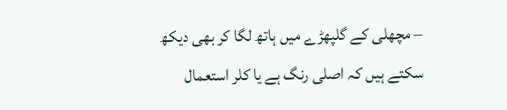– مچھلی کے گلپھڑے میں ہاتھ لگا کر بھی دیکھ سکتے ہیں کہ اصلی رنگ ہے یا کلر استعمال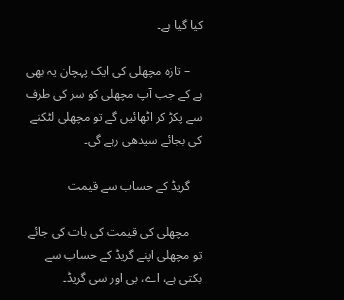کیا گیا ہے۔

    – تازہ مچھلی کی ایک پہچان یہ بھی ہے کے جب آپ مچھلی کو سر کی طرف سے پکڑ کر اٹھائیں گے تو مچھلی لٹکنے کی بجائے سیدھی رہے گی۔

    گریڈ کے حساب سے قیمت

    مچھلی کی قیمت کی بات کی جائے تو مچھلی اپنے گریڈ کے حساب سے بکتی ہے، اے، بی اور سی گریڈ۔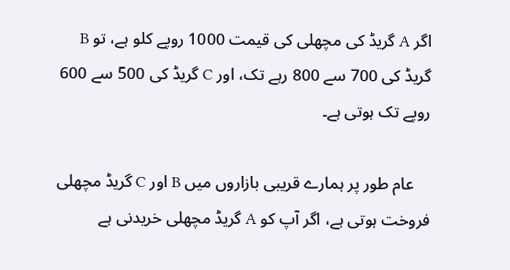اگر A گریڈ کی مچھلی کی قیمت 1000 روپے کلو ہے، تو B گریڈ کی 700 سے 800 رہے تک، اور C گریڈ کی 500 سے 600 روپے تک ہوتی ہے۔

    عام طور پر ہمارے قریبی بازاروں میں B اور C گریڈ مچھلی فروخت ہوتی ہے، اگر آپ کو A گریڈ مچھلی خریدنی ہے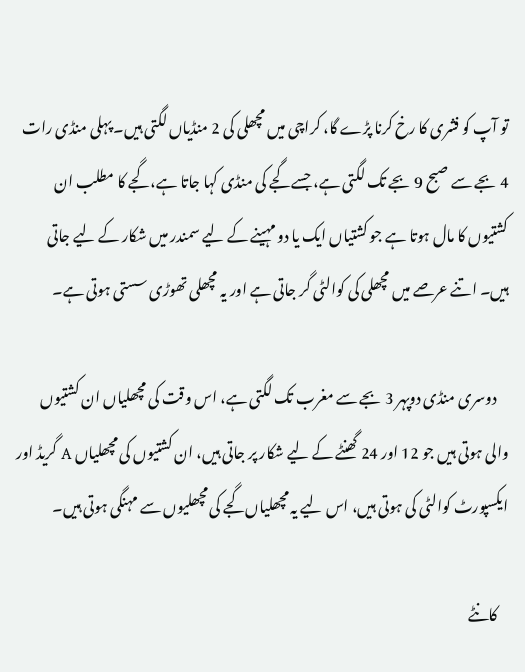تو آپ کو فشری کا رخ کرنا پڑے گا، کراچی میں مچھلی کی 2 منڈیاں لگتی ہیں۔ پہلی منڈی رات 4 بجے سے صبح 9 بجے تک لگتی ہے، جسے گجے کی منڈی کہا جاتا ہے، گجے کا مطلب ان کشتیوں کا مال ہوتا ہے جو کشتیاں ایک یا دو مہینے کے لیے سمندر میں شکار کے لیے جاتی ہیں۔ اتنے عرصے میں مچھلی کی کوالٹی گر جاتی ہے اور یہ مچھلی تھوڑی سستی ہوتی ہے۔

    دوسری منڈی دوپہر 3 بجے سے مغرب تک لگتی ہے، اس وقت کی مچھلیاں ان کشتیوں والی ہوتی ہیں جو 12 اور 24 گھنٹے کے لیے شکار پر جاتی ہیں، ان کشتیوں کی مچھلیاں A گریڈ اور ایکسپورٹ کوالٹی کی ہوتی ہیں، اس لیے یہ مچھلیاں گجے کی مچھلیوں سے مہنگی ہوتی ہیں۔

    کانٹے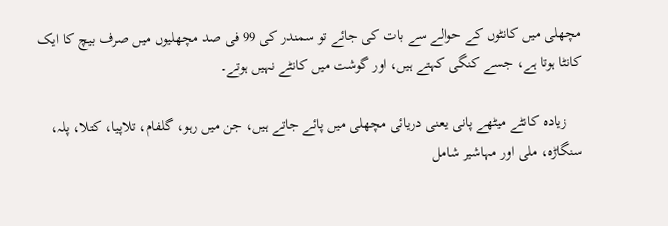مچھلی میں کانٹوں کے حوالے سے بات کی جائے تو سمندر کی 99 فی صد مچھلیوں میں صرف بیچ کا ایک کانٹا ہوتا ہے، جسے کنگی کہتے ہیں، اور گوشت میں کانٹے نہیں ہوتے۔

    زیادہ کانٹے میٹھے پانی یعنی دریائی مچھلی میں پائے جاتے ہیں، جن میں رہو، گلفام، تلاپیا، کتلا، پلہ، سنگاڑہ، ملی اور مہاشیر شامل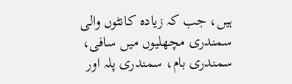ہیں، جب کہ زیادہ کانٹوں والی سمندری مچھلیوں میں سافی، سمندری بام، سمندری پلہ اور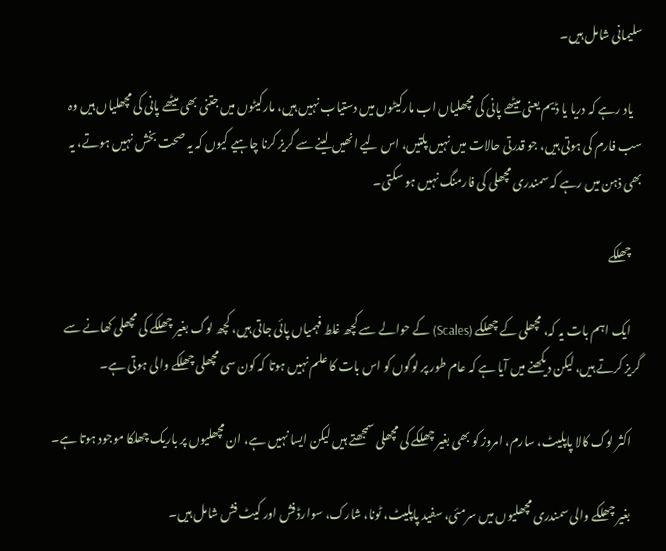سلیمانی شامل ہیں۔

    یاد رہے کہ دریا یا ڈیم یعنی میٹھے پانی کی مچھلیاں اب مارکیٹوں میں دستیاب نہیں ہیں، مارکیٹوں میں جتنی بھی میٹھے پانی کی مچھلیاں ہیں وہ سب فارم کی ہوتی ہیں، جو قدرتی حالات میں نہیں پلتیں، اس لیے انھیں لینے سے گریز کرنا چاہیے کیوں کہ یہ صحت بخش نہیں ہوتے، یہ بھی ذہن میں رہے کہ سمندری مچھلی کی فارمنگ نہیں ہو سکتی۔

    چھلکے

    ایک اہم بات یہ کہ، مچھلی کے چھلکے (Scales) کے حوالے سے کچھ غلط فہمیاں پائی جاتی ہیں، کچھ لوگ بغیر چھلکے کی مچھلی کھانے سے گریز کرتے ہیں، لیکن دیکھنے میں آیا ہے کہ عام طور پر لوگوں کو اس بات کا علم نہیں ہوتا کہ کون سی مچھلی چھلکے والی ہوتی ہے۔

    اکثر لوگ کالا پاپلیٹ، سارم، امروز کو بھی بغیر چھلکے کی مچھلی سمجھتے ہیں لیکن ایسا نہیں ہے، ان مچھلیوں پر باریک چھلکا موجود ہوتا ہے۔

    بغیر چھلکے والی سمندری مچھلیوں میں سرمئی، سفید پاپلیٹ، ٹونا، شارک، سوارڈ فش اور کیٹ فش شامل ہیں۔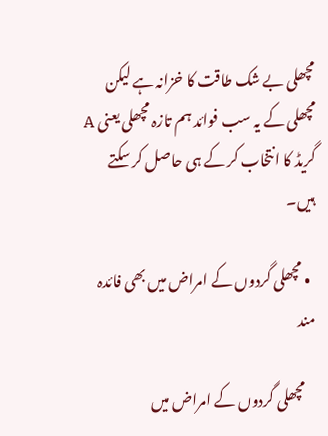مچھلی بے شک طاقت کا خزانہ ہے لیکن مچھلی کے یہ سب فوائد ہم تازہ مچھلی یعنی A گریڈ کا انتخاب کر کے ہی حاصل کر سکتے ہیں۔

  • مچھلی گردوں کے امراض میں بھی فائدہ مند

    مچھلی گردوں کے امراض میں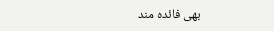بھی فائدہ مند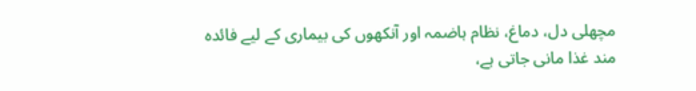مچھلی دل، دماغ، نظام ہاضمہ اور آنکھوں کی بیماری کے لیے فائدہ مند غذا مانی جاتی ہے،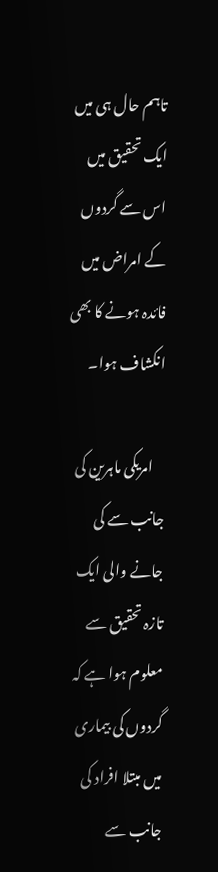تاہم حال ہی میں ایک تحقیق میں اس سے گردوں کے امراض میں فائدہ ہونے کا بھی انکشاف ہوا۔

    امریکی ماہرین کی جانب سے کی جانے والی ایک تازہ تحقیق سے معلوم ہوا ہے کہ گردوں کی بیماری میں مبتلا افراد کی جانب سے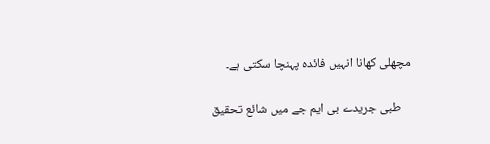مچھلی کھانا انہیں فائدہ پہنچا سکتی ہے۔

    طبی جریدے بی ایم جے میں شائع تحقیق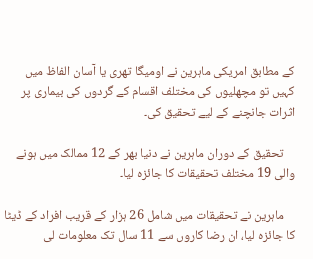کے مطابق امریکی ماہرین نے اومیگا تھری یا آسان الفاظ میں کہیں تو مچھلیوں کی مختلف اقسام کے گردوں کی بیماری پر اثرات جانچنے کے لیے تحقیق کی۔

    تحقیق کے دوران ماہرین نے دنیا بھر کے 12 ممالک میں ہونے والی 19 مختلف تحقیقات کا جائزہ لیا۔

    ماہرین نے تحقیقات میں شامل 26 ہزار کے قریب افراد کے ڈیٹا کا جائزہ لیا، ان رضا کاروں سے 11 سال تک معلومات لی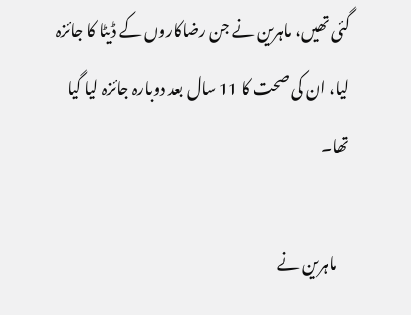گئی تھیں، ماہرین نے جن رضاکاروں کے ڈیٹا کا جائزہ لیا، ان کی صحت کا 11 سال بعد دوبارہ جائزہ لیا گیا تھا۔

    ماہرین نے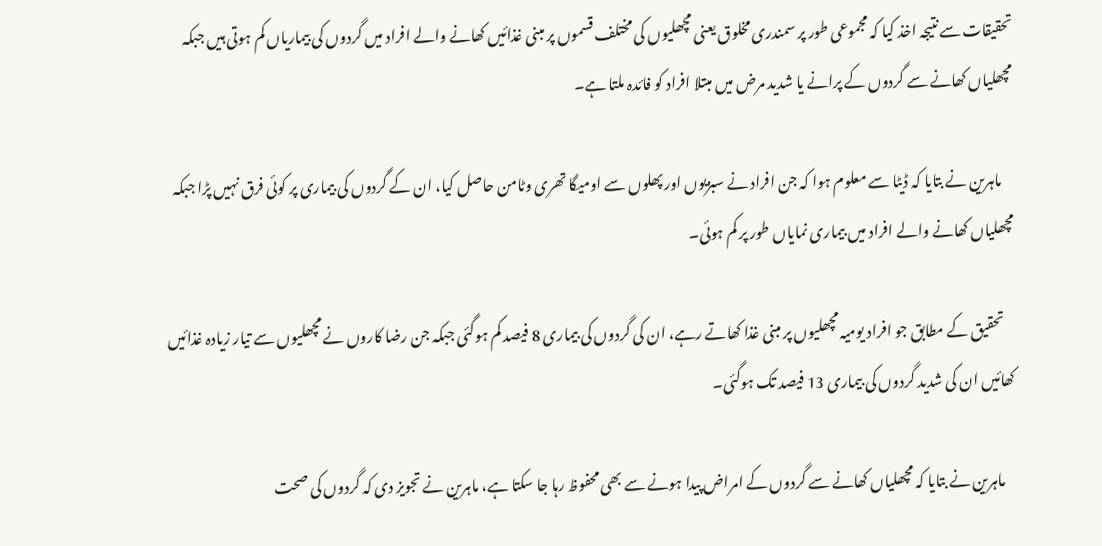تحقیقات سے نتیجہ اخذ کیا کہ مجموعی طور پر سمندری مخلوق یعنی مچھلیوں کی مختلف قسموں پر مبنی غذائیں کھانے والے افراد میں گردوں کی بیماریاں کم ہوتی ہیں جبکہ مچھلیاں کھانے سے گردوں کے پرانے یا شدید مرض میں مبتلا افراد کو فائدہ ملتا ہے۔

    ماہرین نے بتایا کہ ڈیٹا سے معلوم ہوا کہ جن افراد نے سبزیوں اور پھلوں سے اومیگا تھری وٹامن حاصل کیا، ان کے گردوں کی بیماری پر کوئی فرق نہیں پڑا جبکہ مچھلیاں کھانے والے افراد میں بیماری نمایاں طور پر کم ہوئی۔

    تحقیق کے مطابق جو افراد یومیہ مچھلیوں پر مبنی غذا کھاتے رہے، ان کی گردوں کی بیماری 8 فیصد کم ہوگئی جبکہ جن رضا کاروں نے مچھلیوں سے تیار زیادہ غذائیں کھائیں ان کی شدید گردوں کی بیماری 13 فیصد تک ہوگئی۔

    ماہرین نے بتایا کہ مچھلیاں کھانے سے گردوں کے امراض پیدا ہونے سے بھی محفوظ رہا جا سکتا ہے، ماہرین نے تجویز دی کہ گردوں کی صحت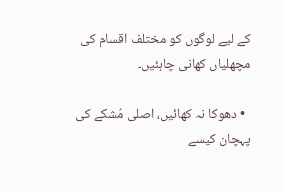کے لیے لوگوں کو مختلف اقسام کی مچھلیاں کھانی چاہئیں۔

  • دھوکا نہ کھائیں، اصلی مُشکے کی پہچان کیسے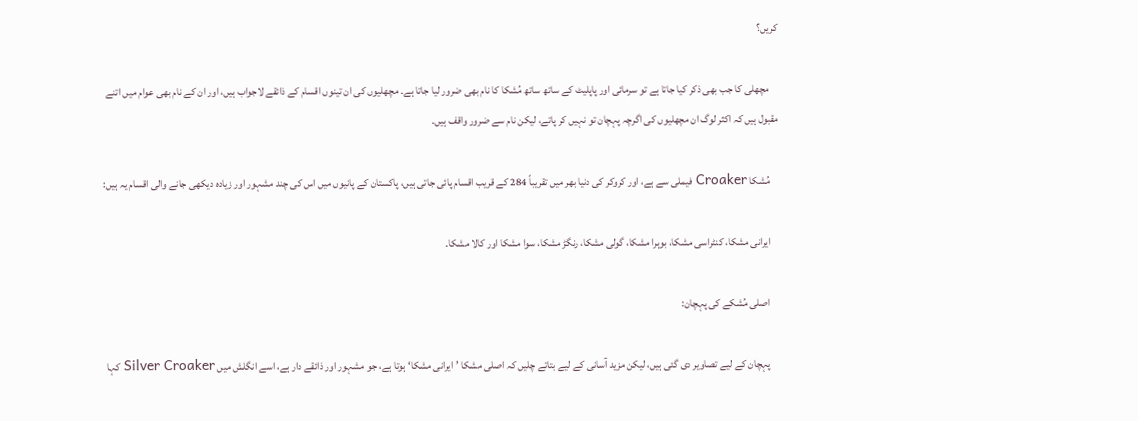کریں؟

    مچھلی کا جب بھی ذکر کیا جاتا ہے تو سرمائی اور پاپلیٹ کے ساتھ ساتھ مُشکا کا نام بھی ضرور لیا جاتا ہے۔ مچھلیوں کی ان تینوں اقسام کے ذائقے لاجواب ہیں، اور ان کے نام بھی عوام میں اتنے مقبول ہیں کہ اکثر لوگ ان مچھلیوں کی اگرچہ پہچان تو نہیں کر پاتے، لیکن نام سے ضرور واقف ہیں۔

    مُشکا Croaker فیملی سے ہے، اور کروکر کی دنیا بھر میں تقریباً 284 کے قریب اقسام پائی جاتی ہیں، پاکستان کے پانیوں میں اس کی چند مشہور اور زیادہ دیکھی جانے والی اقسام یہ ہیں:

    ایرانی مشکا، کنٹراسی مشکا، بوہرا مشکا، گولی مشکا، رنگڑ مشکا، سوا مشکا اور کالا مشکا۔

    اصلی مُشکے کی پہچان:

    پہچان کے لیے تصاویر دی گئی ہیں، لیکن مزید آسانی کے لیے بتاتے چلیں کہ اصلی مشکا ’ایرانی مشکا‘ ہوتا ہے، جو مشہور اور ذائقے دار ہے، اسے انگلش میں Silver Croaker کہا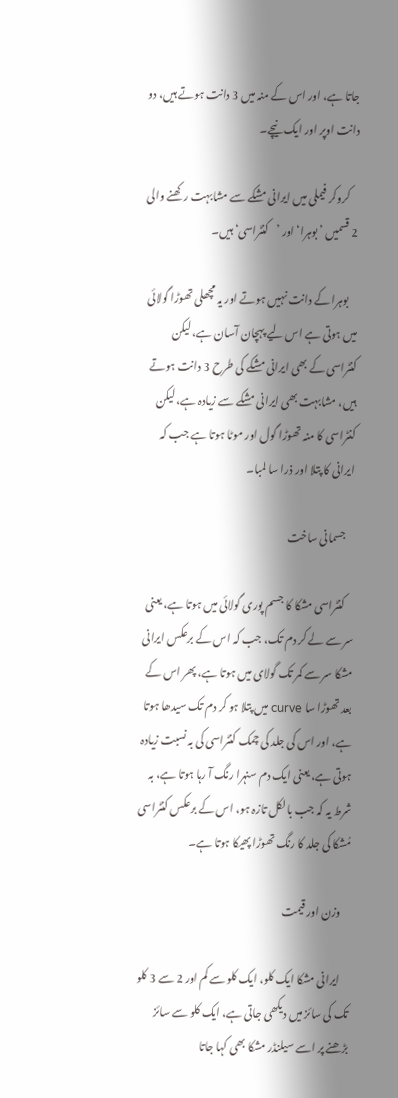جاتا ہے، اور اس کے منہ میں 3 دانت ہوتے ہیں، دو دانت اوپر اور ایک نیچے۔

    کروکر فیملی میں ایرانی مشکے سے مشابہت رکھنے والی 2 قسمیں ’بوہرا‘ اور ’کنٹراسی‘ ہیں۔

    بوہرا کے دانت نہیں ہوتے اور یہ مچھلی تھوڑا گولائی میں ہوتی ہے اس لیے پہچان آسان ہے، لیکن کنٹراسی کے بھی ایرانی مشکے کی طرح 3 دانت ہوتے ہیں، مشابہت بھی ایرانی مشکے سے زیادہ ہے، لیکن کنٹراسی کا منہ تھوڑا گول اور موٹا ہوتا ہے جب کہ ایرانی کا پتلا اور ذرا سا لمبا۔

    جسمانی ساخت

    کنٹراسی مشکا کا جسم پوری گولائی میں ہوتا ہے، یعنی سر سے لے کر دم تک، جب کہ اس کے برعکس ایرانی مشکا سر سے کمر تک گولای میں ہوتا ہے، پھر اس کے بعد تھوڑا سا curve میں پتلا ہو کر دم تک سیدھا ہوتا ہے، اور اس کی جلد کی چمک کنٹراسی کی بہ نسبت زیادہ ہوتی ہے، یعنی ایک دم سنہرا رنگ آ رہا ہوتا ہے، بہ شرط یہ کہ جب بالکل تازہ ہو، اس کے برعکس کنٹراسی مُشکا کی جلد کا رنگ تھوڑا پھیکا ہوتا ہے۔

    وزن اور قیمت

    ایرانی مشکا ایک کلو، ایک کلو سے کم اور 2 سے 3 کلو تک کی سائز میں دیکھی جاتی ہے، ایک کلو سے سائز بڑھنے پر اسے سیلنڈر مشکا بھی کہا جاتا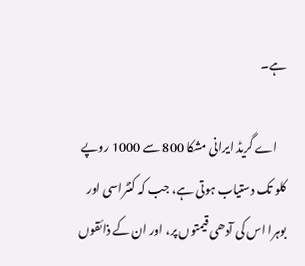ہے۔

    اے گریڈ ایرانی مشکا 800 سے 1000 روپے کلو تک دستیاب ہوتی ہے، جب کہ کنٹراسی اور بوہرا اس کی آدھی قیمتوں پر، اور ان کے ذائقوں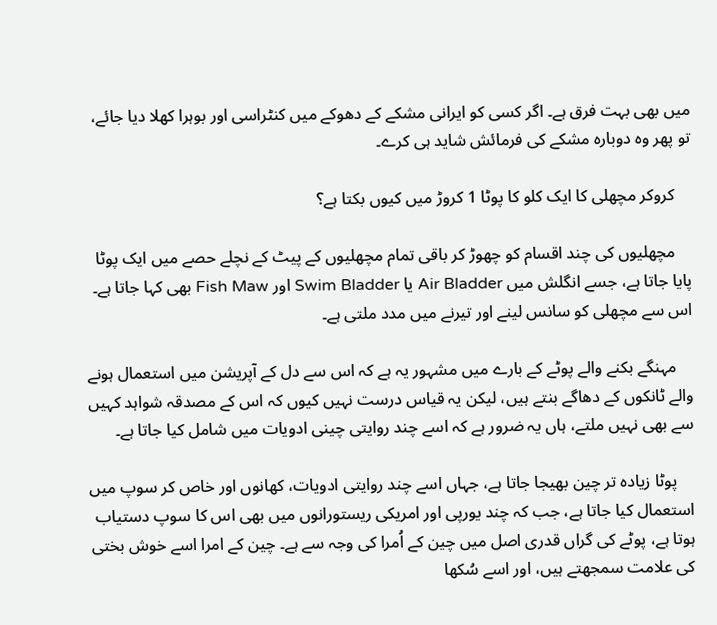میں بھی بہت فرق ہے۔ اگر کسی کو ایرانی مشکے کے دھوکے میں کنٹراسی اور بوہرا کھلا دیا جائے، تو پھر وہ دوبارہ مشکے کی فرمائش شاید ہی کرے۔

    کروکر مچھلی کا ایک کلو کا پوٹا 1 کروڑ میں کیوں بکتا ہے؟

    مچھلیوں کی چند اقسام کو چھوڑ کر باقی تمام مچھلیوں کے پیٹ کے نچلے حصے میں ایک پوٹا پایا جاتا ہے، جسے انگلش میں Air Bladder یا Swim Bladder اور Fish Maw بھی کہا جاتا ہے۔ اس سے مچھلی کو سانس لینے اور تیرنے میں مدد ملتی ہے۔

    مہنگے بکنے والے پوٹے کے بارے میں مشہور یہ ہے کہ اس سے دل کے آپریشن میں استعمال ہونے والے ٹانکوں کے دھاگے بنتے ہیں، لیکن یہ قیاس درست نہیں کیوں کہ اس کے مصدقہ شواہد کہیں سے بھی نہیں ملتے، ہاں یہ ضرور ہے کہ اسے چند روایتی چینی ادویات میں شامل کیا جاتا ہے۔

    پوٹا زیادہ تر چین بھیجا جاتا ہے، جہاں اسے چند روایتی ادویات، کھانوں اور خاص کر سوپ میں استعمال کیا جاتا ہے، جب کہ چند یورپی اور امریکی ریستورانوں میں بھی اس کا سوپ دستیاب ہوتا ہے، پوٹے کی گراں قدری اصل میں چین کے اُمرا کی وجہ سے ہے۔ چین کے امرا اسے خوش بختی کی علامت سمجھتے ہیں، اور اسے سُکھا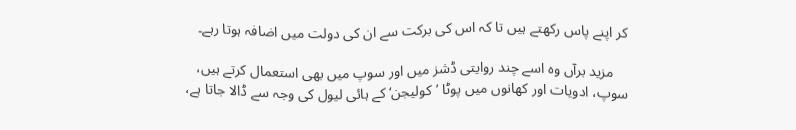کر اپنے پاس رکھتے ہیں تا کہ اس کی برکت سے ان کی دولت میں اضافہ ہوتا رہے۔

    مزید برآں وہ اسے چند روایتی ڈشز میں اور سوپ میں بھی استعمال کرتے ہیں، سوپ، ادویات اور کھانوں میں پوٹا ’کولیجن‘ کے ہائی لیول کی وجہ سے ڈالا جاتا ہے،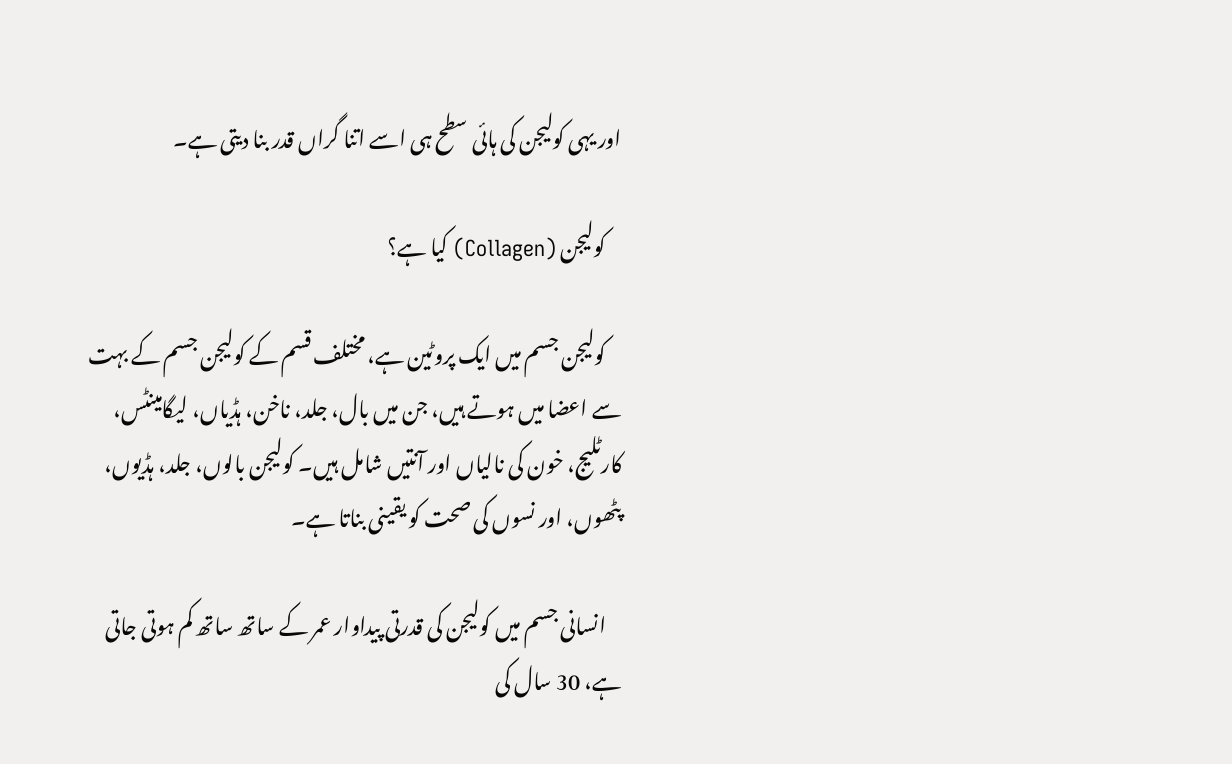اور یہی کولیجن کی ہائی سطح ہی اسے اتنا گراں قدر بنا دیتی ہے۔

    کولیجن (Collagen) کیا ہے؟

    کولیجن جسم میں ایک پروٹین ہے، مختلف قسم کے کولیجن جسم کے بہت سے اعضا میں ہوتے ہیں، جن میں بال، جلد، ناخن، ہڈیاں، لیگامینٹس، کارٹلیج، خون کی نالیاں اور آنتیں شامل ہیں۔ کولیجن بالوں، جلد، ہڈیوں، پٹھوں، اور نسوں کی صحت کو یقینی بناتا ہے۔

    انسانی جسم میں کولیجن کی قدرتی پیداوار عمر کے ساتھ ساتھ کم ہوتی جاتی ہے، 30 سال کی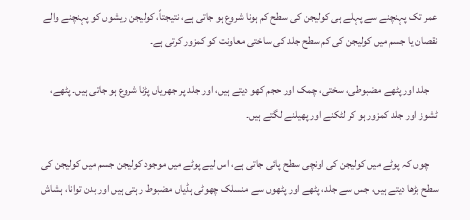عمر تک پہنچنے سے پہلے ہی کولیجن کی سطح کم ہونا شروع ہو جاتی ہے، نتیجتاً، کولیجن ریشوں کو پہنچنے والے نقصان یا جسم میں کولیجن کی کم سطح جلد کی ساختی معاونت کو کمزور کرتی ہے۔

    جلد اور پٹھے مضبوطی، سختی، چمک اور حجم کھو دیتے ہیں، اور جلد پر جھریاں پڑنا شروع ہو جاتی ہیں۔ پٹھے، ٹشوز اور جلد کمزور ہو کر لٹکنے اور پھیلنے لگتے ہیں۔

    چوں کہ پوٹے میں کولیجن کی اونچی سطح پائی جاتی ہے، اس لیے پوٹے میں موجود کولیجن جسم میں کولیجن کی سطح بڑھا دیتے ہیں، جس سے جلد، پٹھے اور پٹھوں سے منسلک چھوٹی ہڈیاں مضبوط رہتی ہیں اور بدن توانا، ہشاش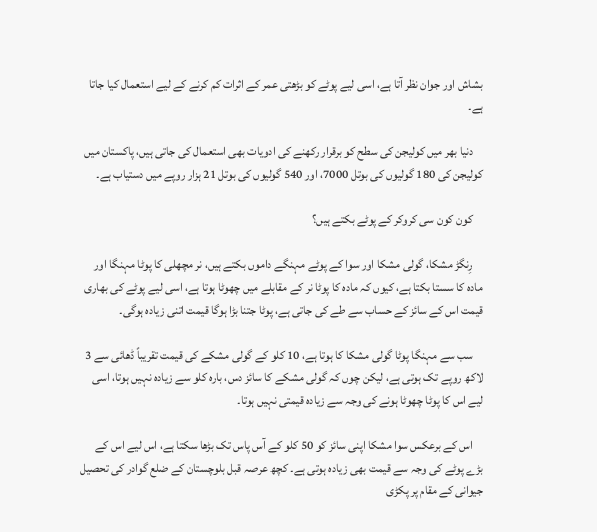بشاش اور جوان نظر آتا ہے، اسی لیے پوٹے کو بڑھتی عمر کے اثرات کم کرنے کے لیے استعمال کیا جاتا ہے۔

    دنیا بھر میں کولیجن کی سطح کو برقرار رکھنے کی ادویات بھی استعمال کی جاتی ہیں، پاکستان میں کولیجن کی 180 گولیوں کی بوتل 7000، اور 540 گولیوں کی بوتل 21 ہزار روپے میں دستیاب ہے۔

    کون کون سی کروکر کے پوٹے بکتے ہیں؟

    رِنگڑ مشکا، گولی مشکا اور سوا کے پوٹے مہنگے داموں بکتے ہیں، نر مچھلی کا پوٹا مہنگا اور مادہ کا سستا بکتا ہے، کیوں کہ مادہ کا پوٹا نر کے مقابلے میں چھوٹا ہوتا ہے، اسی لیے پوٹے کی بھاری قیمت اس کے سائز کے حساب سے طے کی جاتی ہے، پوٹا جتنا بڑا ہوگا قیمت اتنی زیادہ ہوگی۔

    سب سے مہنگا پوٹا گولی مشکا کا ہوتا ہے، 10 کلو کے گولی مشکے کی قیمت تقریباً ڈھائی سے 3 لاکھ روپے تک ہوتی ہے، لیکن چوں کہ گولی مشکے کا سائز دس، بارہ کلو سے زیادہ نہیں ہوتا، اسی لیے اس کا پوٹا چھوٹا ہونے کی وجہ سے زیادہ قیمتی نہیں ہوتا۔

    اس کے برعکس سوا مشکا اپنی سائز کو 50 کلو کے آس پاس تک بڑھا سکتا ہے، اس لیے اس کے بڑے پوٹے کی وجہ سے قیمت بھی زیادہ ہوتی ہے۔ کچھ عرصہ قبل بلوچستان کے ضلع گوادر کی تحصیل جیوانی کے مقام پر پکڑی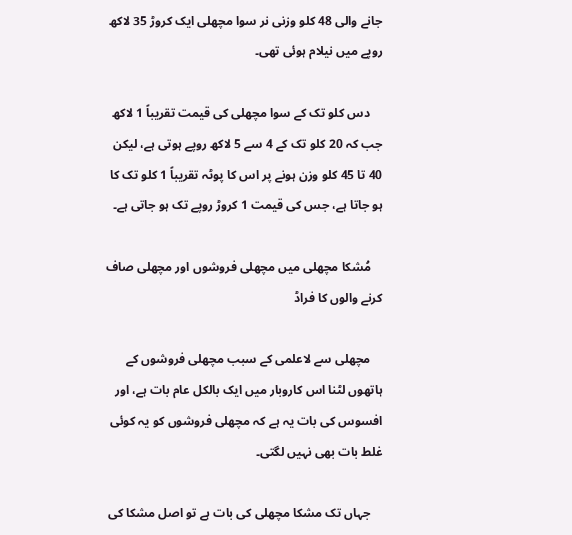جانے والی 48 کلو وزنی نر سوا مچھلی ایک کروڑ 35 لاکھ روپے میں نیلام ہوئی تھی۔

    دس کلو تک کے سوا مچھلی کی قیمت تقریباً 1 لاکھ جب کہ 20 کلو تک کے 4 سے 5 لاکھ روپے ہوتی ہے، لیکن 40 تا 45 کلو وزن ہونے پر اس کا پوٹہ تقریباً 1 کلو تک کا ہو جاتا ہے، جس کی قیمت 1 کروڑ روپے تک ہو جاتی ہے۔

    مُشکا مچھلی میں مچھلی فروشوں اور مچھلی صاف کرنے والوں کا فراڈ

    مچھلی سے لاعلمی کے سبب مچھلی فروشوں کے ہاتھوں لٹنا اس کاروبار میں ایک بالکل عام بات ہے، اور افسوس کی بات یہ ہے کہ مچھلی فروشوں کو یہ کوئی غلط بات بھی نہیں لگتی۔

    جہاں تک مشکا مچھلی کی بات ہے تو اصل مشکا کی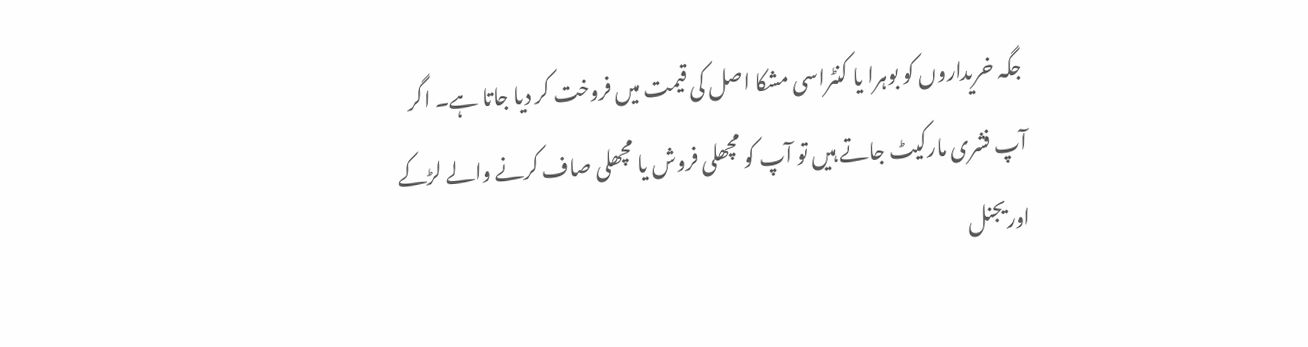جگہ خریداروں کو بوہرا یا کنٹراسی مشکا اصل کی قیمت میں فروخت کر دیا جاتا ہے۔ اگر آپ فشری مارکیٹ جاتے ہیں تو آپ کو مچھلی فروش یا مچھلی صاف کرنے والے لڑکے اوریجنل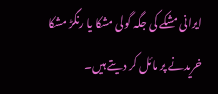ایرانی مشکے کی جگہ گولی مشکا یا رنگڑ مشکا خریدنے پر مائل کر دیتے ہیں۔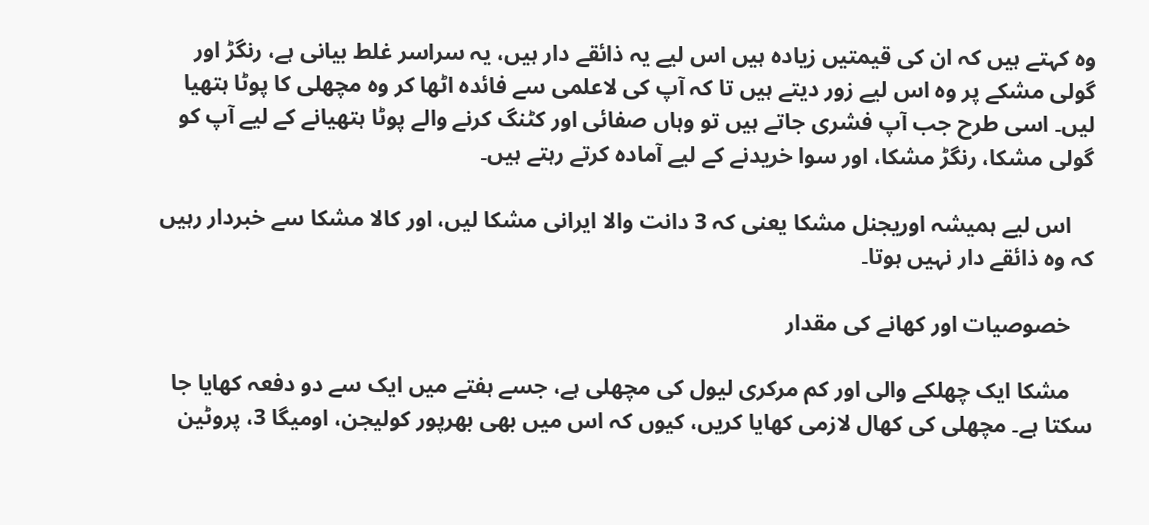وہ کہتے ہیں کہ ان کی قیمتیں زیادہ ہیں اس لیے یہ ذائقے دار ہیں، یہ سراسر غلط بیانی ہے، رنگڑ اور گولی مشکے پر وہ اس لیے زور دیتے ہیں تا کہ آپ کی لاعلمی سے فائدہ اٹھا کر وہ مچھلی کا پوٹا ہتھیا لیں۔ اسی طرح جب آپ فشری جاتے ہیں تو وہاں صفائی اور کٹنگ کرنے والے پوٹا ہتھیانے کے لیے آپ کو گولی مشکا، رنگڑ مشکا، اور سوا خریدنے کے لیے آمادہ کرتے رہتے ہیں۔

    اس لیے ہمیشہ اوریجنل مشکا یعنی کہ 3 دانت والا ایرانی مشکا لیں، اور کالا مشکا سے خبردار رہیں کہ وہ ذائقے دار نہیں ہوتا۔

    خصوصیات اور کھانے کی مقدار

    مشکا ایک چھلکے والی اور کم مرکری لیول کی مچھلی ہے، جسے ہفتے میں ایک سے دو دفعہ کھایا جا سکتا ہے۔ مچھلی کی کھال لازمی کھایا کریں، کیوں کہ اس میں بھی بھرپور کولیجن، اومیگا 3، پروٹین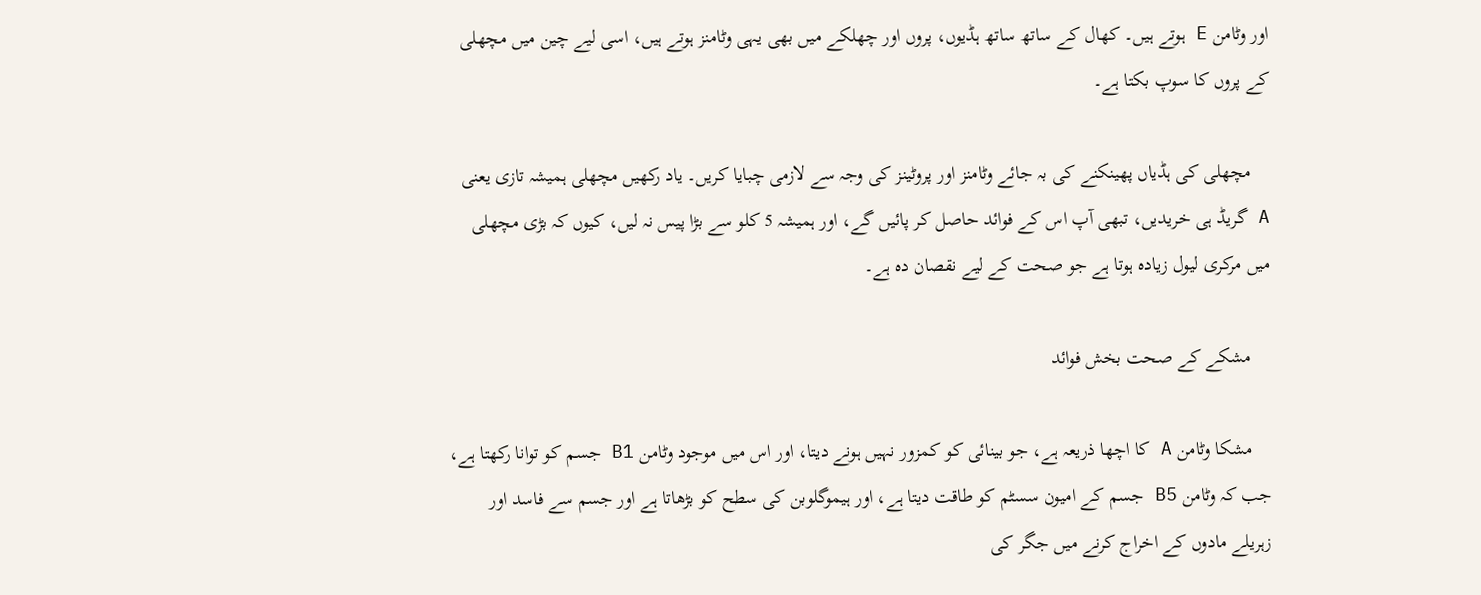اور وٹامن E ہوتے ہیں۔ کھال کے ساتھ ساتھ ہڈیوں، پروں اور چھلکے میں بھی یہی وٹامنز ہوتے ہیں، اسی لیے چین میں مچھلی کے پروں کا سوپ بکتا ہے۔

    مچھلی کی ہڈیاں پھینکنے کی بہ جائے وٹامنز اور پروٹینز کی وجہ سے لازمی چبایا کریں۔ یاد رکھیں مچھلی ہمیشہ تازی یعنی A گریڈ ہی خریدیں، تبھی آپ اس کے فوائد حاصل کر پائیں گے، اور ہمیشہ 5 کلو سے بڑا پیس نہ لیں، کیوں کہ بڑی مچھلی میں مرکری لیول زیادہ ہوتا ہے جو صحت کے لیے نقصان دہ ہے۔

    مشکے کے صحت بخش فوائد

    مشکا وٹامن A کا اچھا ذریعہ ہے، جو بینائی کو کمزور نہیں ہونے دیتا، اور اس میں موجود وٹامن B1 جسم کو توانا رکھتا ہے، جب کہ وٹامن B5 جسم کے امیون سسٹم کو طاقت دیتا ہے، اور ہیموگلوبن کی سطح کو بڑھاتا ہے اور جسم سے فاسد اور زہریلے مادوں کے اخراج کرنے میں جگر کی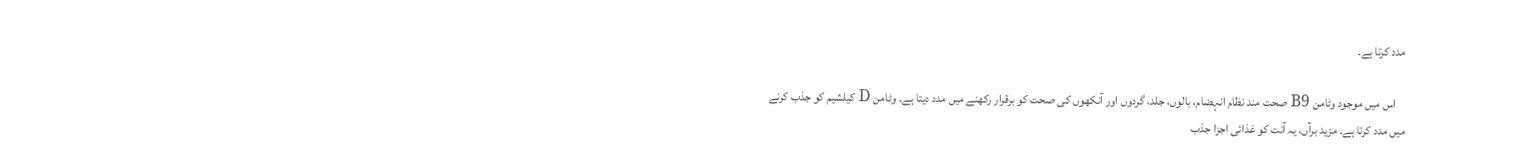مدد کرتا ہے۔

    اس میں موجود وٹامن B9 صحت مند نظام انہضام، بالوں، جلد، گردوں اور آنکھوں کی صحت کو برقرار رکھنے میں مدد دیتا ہے۔ وٹامن D کیلشیم کو جذب کرنے میں مدد کرتا ہے۔ مزید برآں، یہ آنت کو غذائی اجزا جذب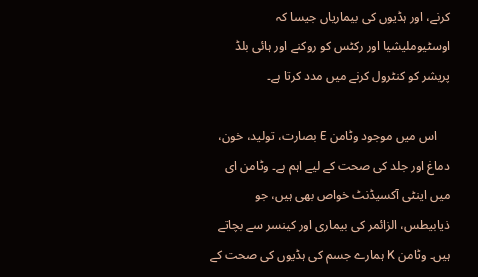کرنے، اور ہڈیوں کی بیماریاں جیسا کہ اوسٹیوملیشیا اور رکٹس کو روکنے اور ہائی بلڈ پریشر کو کنٹرول کرنے میں مدد کرتا ہے۔

    اس میں موجود وٹامن E بصارت، تولید، خون، دماغ اور جلد کی صحت کے لیے اہم ہے۔ وٹامن ای میں اینٹی آکسیڈنٹ خواص بھی ہیں، جو ذیابیطس، الزائمر کی بیماری اور کینسر سے بچاتے ہیں۔ وٹامن K ہمارے جسم کی ہڈیوں کی صحت کے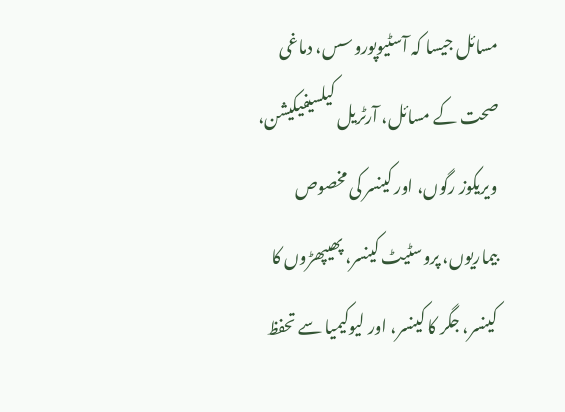مسائل جیسا کہ آسٹیوپوروسس، دماغی صحت کے مسائل، آرٹریل کیلسیفیکیشن، ویریکوز رگوں، اور کینسر کی مخصوص بیماریوں، پروسٹیٹ کینسر، پھیپھڑوں کا کینسر، جگر کا کینسر، اور لیوکیمیا سے تحفظ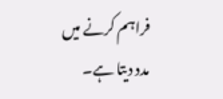فراہم کرنے میں مدد دیتا ہے۔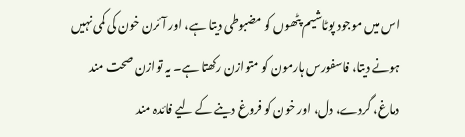اس میں موجود پوٹاشیم پٹھوں کو مضبوطی دیتا ہے، اور آئرن خون کی کمی نہیں ہونے دیتا، فاسفورس ہارمون کو متوازن رکھتا ہے۔ یہ توازن صحت مند دماغ، گردے، دل، اور خون کو فروغ دینے کے لیے فائدہ مند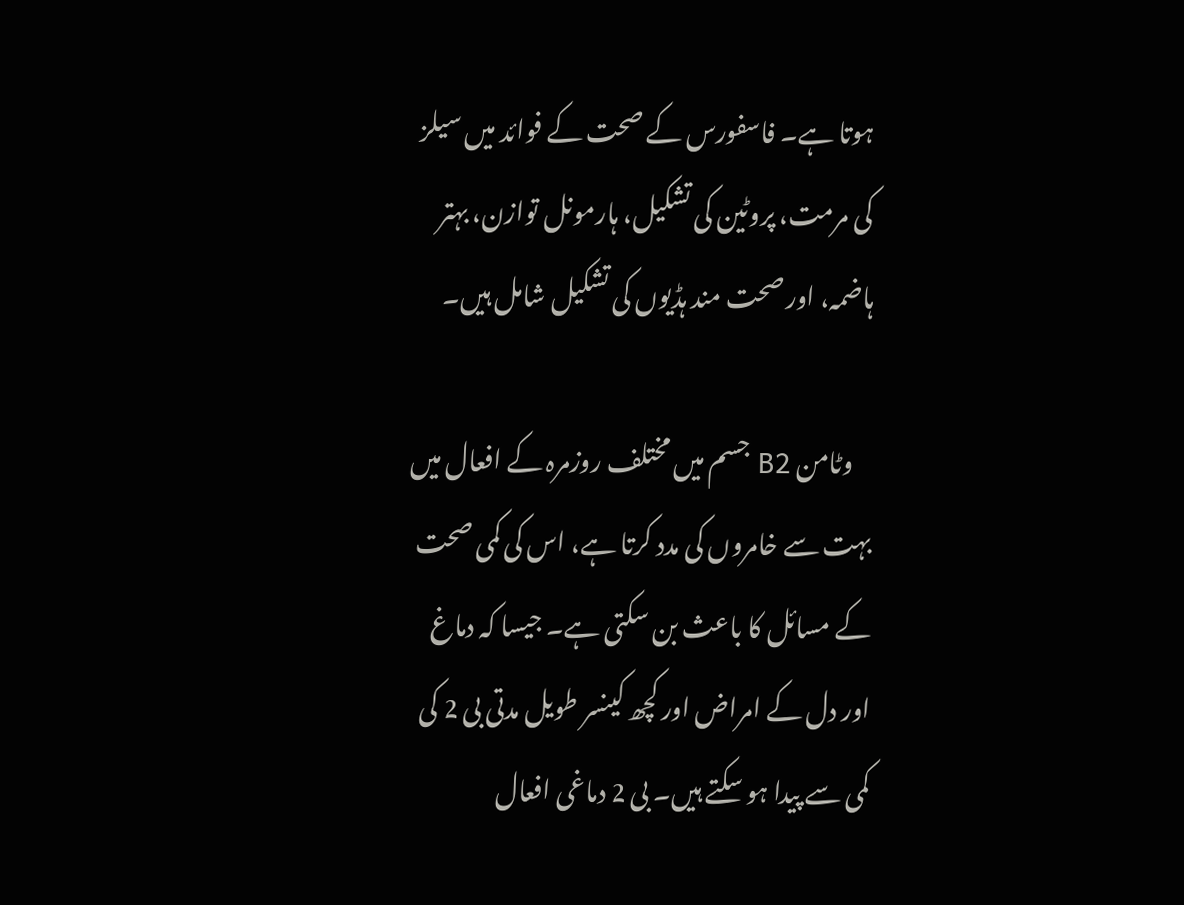ہوتا ہے۔ فاسفورس کے صحت کے فوائد میں سیلز کی مرمت، پروٹین کی تشکیل، ہارمونل توازن، بہتر ہاضمہ، اور صحت مند ہڈیوں کی تشکیل شامل ہیں۔

    وٹامن B2 جسم میں مختلف روزمرہ کے افعال میں بہت سے خامروں کی مدد کرتا ہے، اس کی کمی صحت کے مسائل کا باعث بن سکتی ہے۔ جیسا کہ دماغ اور دل کے امراض اور کچھ کینسر طویل مدتی بی 2 کی کمی سے پیدا ہو سکتے ہیں۔ بی 2 دماغی افعال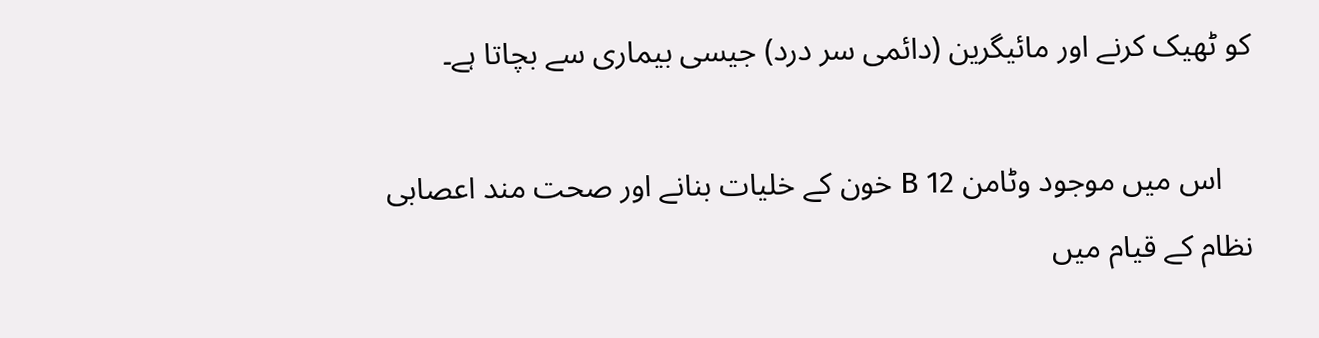کو ٹھیک کرنے اور مائیگرین (دائمی سر درد) جیسی بیماری سے بچاتا ہے۔

    اس میں موجود وٹامن B 12 خون کے خلیات بنانے اور صحت مند اعصابی نظام کے قیام میں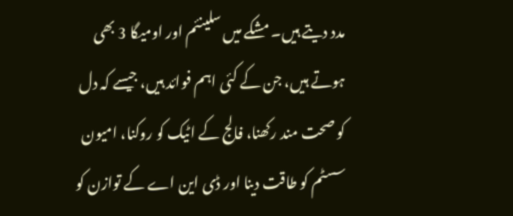مدد دیتے ہیں۔ مشکے میں سلینئم اور اومیگا 3 بھی ہوتے ہیں، جن کے کئی اہم فوائد ہیں، جیسے کہ دل کو صحت مند رکھنا، فالج کے اٹیک کو روکنا، امیون سسٹم کو طاقت دینا اور ڈی این اے کے توازن کو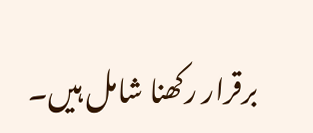برقرار رکھنا شامل ہیں۔